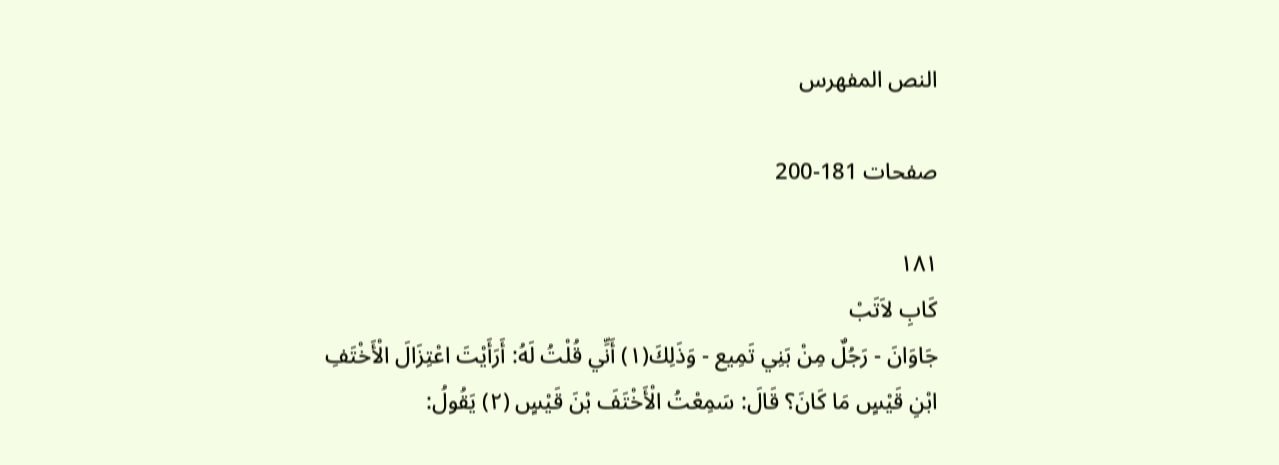النص المفهرس

صفحات 181-200

١٨١
كَابِ لاَتَبْ
جَاوَانَ - رَجُلٌ مِنْ بَنِي تَمِيع - وَذَلِكَ(١) أَنِّي قُلْتُ لَهُ: أَرَأَيْتَ اعْتِزَالَ الْأَخْتَفِ
ابْنِ قَيْسٍ مَا كَانَ؟ قَالَ: سَمِعْتُ الْأَخْتَفَ بْنَ قَيْسٍ (٢) يَقُولُ: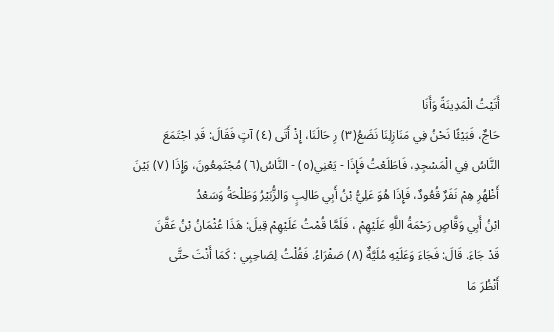أَتَيْتُ الْمَدِينَةً وَأَنَا
حَاجٌ، فَبَيْئًا نَحْنُ فِي مَنَازِلِنَا نَضَعُ(٣) رِ حَالَنَا، إِذْ أَتَى (٤) آتٍ فَقَالَ: قَدِ اجْتَمَعَ
النَّاسُ فِي الْمَسْجِدِ، فَاطَلَعْتُ فَإِذَا - يَعْنِي(٥) - النَّاسُ(٦) مُجْتَمِعُونَ، وَإِذَا (٧) بَيْنَ
أَظْهُرِ هِمْ نَفَرٌ قُعُودٌ، فَإِذَا هُوَ عَلِيُّ بْنُ أَبِي طَالِبٍ وَالزُّبَيْرُ وَطَلْحَةُ وَسَعْدُ
ابْنُ أَبِي وَقَّاصٍ رَحْمَةُ اللَّهِ عَلَيْهِمْ ، فَلَمَّا قُمْتُ عَلَيْهِمْ قِيلَ: هَذَا عُثْمَانُ بْنُ عَقَّنَ
قَدْ جَاءَ. قَالَ: فَجَاءَ وَعَلَيْهِ مُلَيَّةٌ (٨) صَفْرَاءُ. فَقُلْتُ لِصَاحِبِي : كَمَا أَنْتَ حتَّى
أَنْظُرَ مَا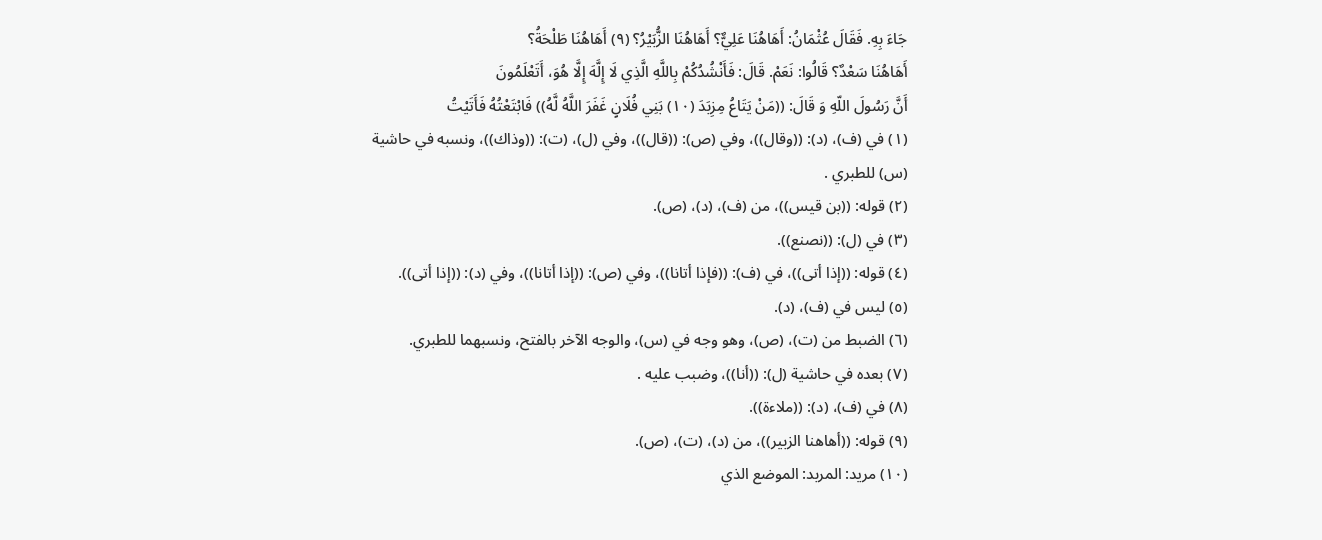جَاءَ بِهِ. فَقَالَ عُثْمَانُ: أَهَاهُنَا عَلِيٌّ؟ أَهَاهُنَا الزُّبَيْرُ؟ (٩) أَهَاهُنَا طَلْحَةُ؟
أَهَاهُنَا سَعْدٌ؟ قَالُوا: نَعَمْ. قَالَ: فَأَنْشُدُكُمْ بِاللَّهِ الَّذِي لَا إِلَّهَ إِلَّا هُوَ، أَتَعْلَمُونَ
أَنَّ رَسُولَ اللّهِ وَ قَالَ: ((مَنْ يَتَاعُ مِزِبَدَ (١٠) بَنِي فُلَانٍ غَفَرَ اللَّهُ لَّهُ)) فَابْتَعْتُهُ فَأَتَيْتُ
(١) في (ف)، (د): ((وقال))، وفي (ص): ((قال))، وفي (ل)، (ت): ((وذاك))، ونسبه في حاشية
(س) للطبري .
(٢) قوله: ((بن قيس))، من (ف)، (د)، (ص).
(٣) في (ل): ((نصنع)).
(٤) قوله: ((إذا أتى))، في (ف): ((فإذا أتانا))، وفي (ص): ((إذا أتانا))، وفي (د): ((إذا أتى)).
(٥) لیس في (ف)، (د).
(٦) الضبط من (ت)، (ص)، وهو وجه في (س)، والوجه الآخر بالفتح، ونسبهما للطبري.
(٧) بعده في حاشية (ل): ((أنا))، وضبب عليه .
(٨) في (ف)، (د): ((ملاءة)).
(٩) قوله: ((أهاهنا الزبير))، من (د)، (ت)، (ص).
(١٠) مريد: المربد: الموضع الذي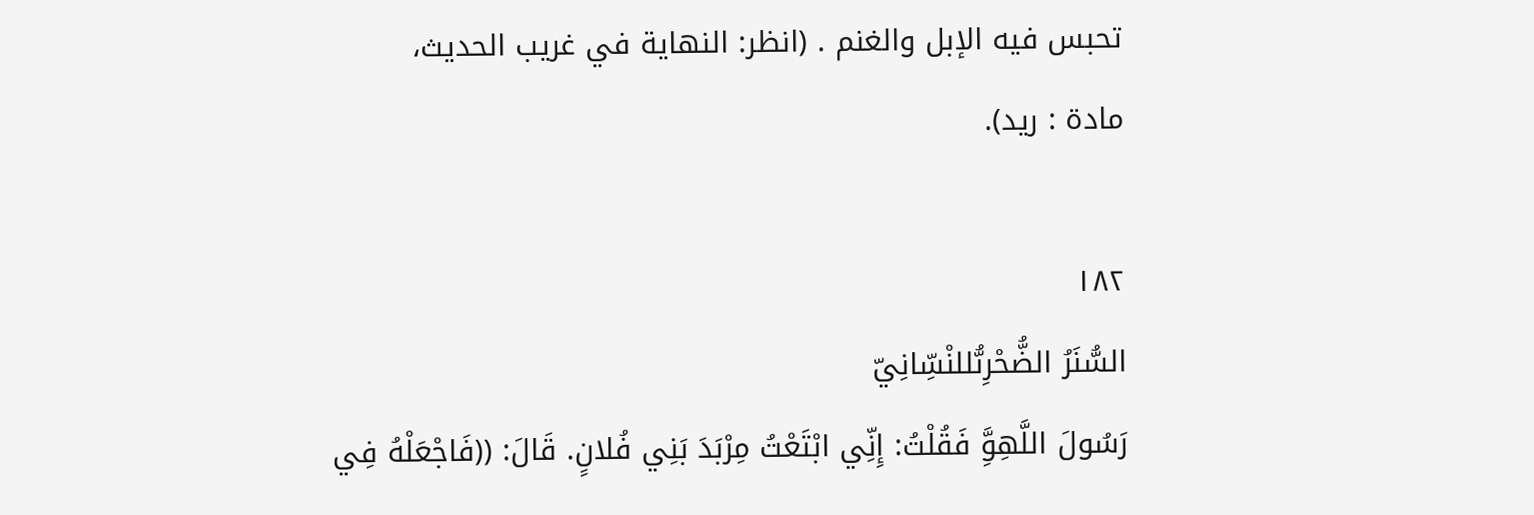تحبس فيه الإبل والغنم . (انظر: النهاية في غريب الحديث،
مادة : ريد).

١٨٢
السُّنَرُ الضُّحْرِىُّللنْسِّانِيّ
رَسُولَ اللَّهِوَِّ فَقُلْتُ: إِنِّي ابْتَعْتُ مِرْبَدَ بَنِي فُلانٍ. قَالَ: ((فَاجْعَلْهُ فِي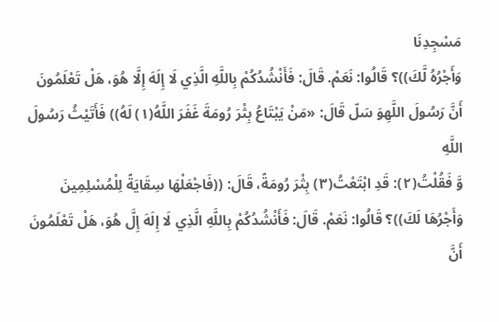مَسْجِدِنَا
وَأَجْرُهُ لَّكَ))؟ قَالُوا: نَعَمْ. قَالَ: فَأَنْشُدُكُمْ بِاللَّهِ الَّذِي لَا إِلَهَ إِلَّا هُوَ، هَلْ تَعْلَمُونَ
أَنَّ رَسُولَ اللَّهِوَ سَلّ قَالَ: «مَنْ يَبْتَاعُ بِثْرَ رُومَةَ غَفَرَ اللَّهُ(١) لَهُ)) فَأَتَيْثُ رَسُولَ اللَّهِ
وَّ فَقُلْتُ(٢): قَدِ ابْتَعْتُ(٣) بِثْرَ رُومَةً، قَالَ: ((فَاجْعَلْهَا سِقَايَةً لِلْمُسْلِمِينَ
وَأَجْرُهَا لَكَ))؟ قَالُوا: نَعَمْ. قَالَ: فَأَنْشُدُكُمْ بِاللَّهِ الَّذِي لَا إِلَهَ إِلَّ هُوَ، هَلْ تَعْلَمُونَ
أَنَّ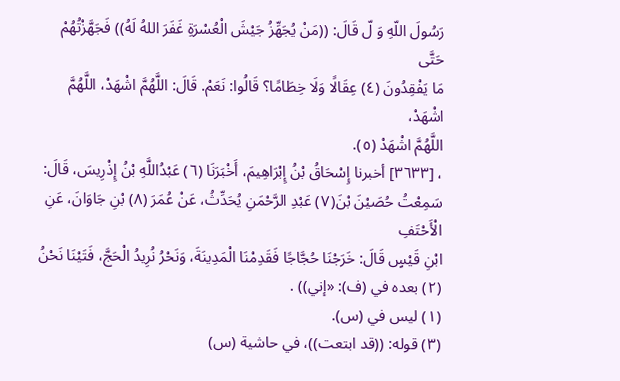رَسُولَ اللّهِ وَ لّ قَالَ: ((مَنْ يُجَهِّزُ جَيْشَ الْعُسْرَةِ غَفَرَ اللهُ لَهُ)) فَجَهَّزْتُهُمْ حَتَّى
مَا يَفْقِدُونَ (٤) عِقَالًا وَلَا خِطَامًا؟ قَالُوا: نَعَمْ. قَالَ: اللَّهُمَّ اشْهَدْ، اللَّهُمَّ اشْهَدْ،
اللَّهُمَّ اشْهَدْ (٥).
، [٣٦٣٣] أخبرنا إِسْحَاقُ بْنُ إِبْرَاهِيمَ، أَخْبَرَنَا (٦) عَبْدُاللَّهِ بْنُ إِذْرِيسَ، قَالَ:
سَمِعْتُ حُصَيْنَ بْنَ(٧) عَبْدِ الرَّحْمَنِ يُحَدِّثُ، عَنْ عُمَرَ (٨) بْنِ جَاوَانَ، عَنِ الْأَحْتَفِ
ابْنِ قَيْسٍ قَالَ: خَرَجْنَا حُجَّاجًا فَقَدِمْنَا الْمَدِينَةَ، وَنَحْرُ نُرِيدُ الْحَجَّ، فَتَيْنَا نَحْنُ
(٢) بعده في (ف): «إني)) .
(١) لیس في (س).
(٣) قوله: ((قد ابتعت))، في حاشية (س)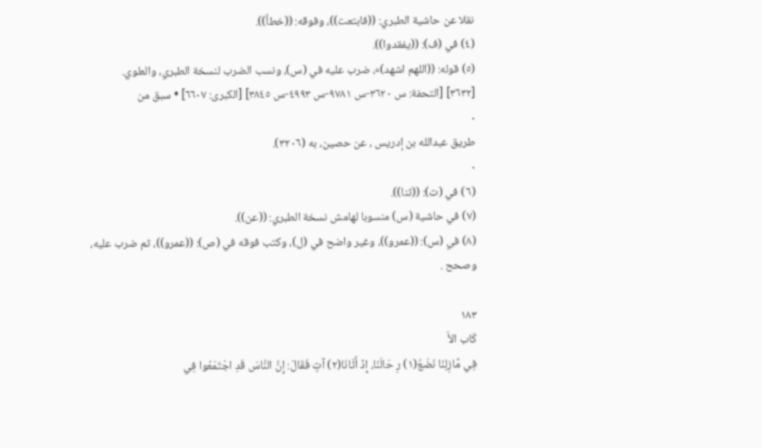نقلا عن حاشية الطبري: ((فابتعت))، وفوقه: ((خطأ)).
(٤) في (ف): ((يفقدوا)).
(٥) قوله: ((اللهم اشهد)»، ضرب عليه في (س)، ونسب الضرب لنسخة الطبري، والعلوي.
[٣٦٣٢] [التحفة: س ٣٦٢٠-س ٩٧٨١-س ٤٩٩٣-س ٣٨٤٥] [الكبرى: ٦٦٠٧] • سبق من
٠
طريق عبدالله بن إدريس ، عن حصين، به (٣٢٠٦).
٠
(٦) في (ت): ((ثنا)).
(٧) في حاشية (س) منسوبا لهامش نسخة الطبري: ((عن)).
(٨) في (س): ((عمرو))، وغير واضح في (ل)، وكتب فوقه في (ص): ((عمرو))، ثم ضرب عليه،
وصحح .

١٨٣
كَاب الأَ
فِي مَّازِلِنَا نَضَعُ(١) رِ حَالَنَا، إِذْ أَثَانَا(٢) آتٍ فَقَالَ: إِنَّ النَّاسَ قَدِ اجْتَمَعُوا فِي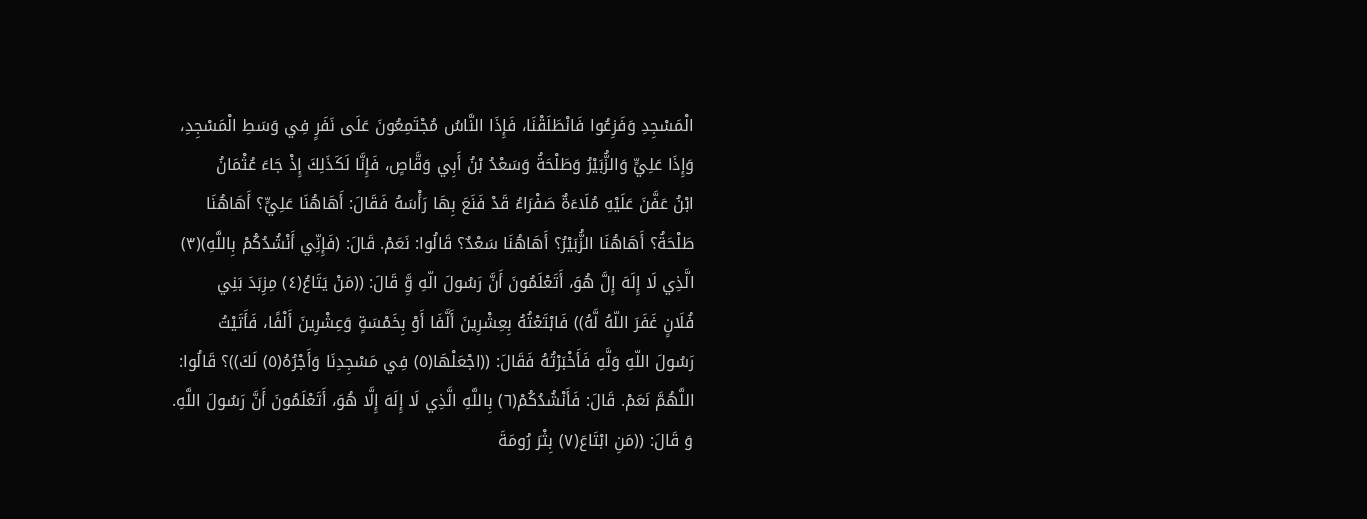الْمَسْجِدِ وَفَزِعُوا فَانْطَلَقْنَا، فَإِذَا النَّاسُ مُجْتَمِعُونَ عَلَى نَفَرٍ فِي وَسَطِ الْمَسْجِدِ،
وَإِذَا عَلِيٍّ وَالزُّبَيْرُ وَطَلْحَةُ وَسَعْدُ بْنُ أَبِي وَقَّاصٍ، فَإِنَّا لَكَذَلِكَ إِذْ جَاءَ عُثْمَانُ
ابْنُ عَفَّنَ عَلَيْهِ مُلَاءَةٌ صَفْرَاءُ قَدْ فَنَعَ بِهَا رَأْسَهُ فَقَالَ: أَهَاهُنَا عَلِيٍّ؟ أَهَاهُنَا
طَلْحَةُ؟ أَهَاهُنَا الزُّبَيْرُ؟ أَهَاهُنَا سَعْدٌ؟ قَالُوا: نَعَمْ. قَالَ: (فَإِنِّي أَنْشُدُكُمْ بِاللَّهِ)(٣)
الَّذِي لَا إِلَهَ إِلَّ هُوَ، أَتَعْلَمُونَ أَنَّ رَسُولَ الّهِ وَِّ قَالَ: ((مَنْ يَتَاعُ(٤) مِزِبَدَ بَنِي
فُلَانٍ غَفَرَ اللّهُ لَّهُ)) فَابْتَعْتُهُ بِعِشْرِينَ أَلَّفَا أَوْ بِخَمْسَةٍ وَعِشْرِينَ أَلْفًا، فَأَتَيْتُ
رَسُولَ اللّهِ وَلَّهِ فَأَخْبَرْتُهُ فَقَالَ: ((اجْعَلْهَا(٥) فِي مَسْجِدِنَا وَأَجْرُهُ(٥) لَكَ))؟ قَالُوا:
اللَّهُمَّ نَعَمْ. قَالَ: فَأَنْشُدُكُمْ(٦) بِاللَّهِ الَّذِي لَا إِلَهَ إِلَّا هُوَ، أَتَعْلَمُونَ أَنَّ رَسُولَ اللَّهِ.
وَ قَالَ: ((مَنِ ابْتَاعَ(٧) بِثْرَ رُومَةَ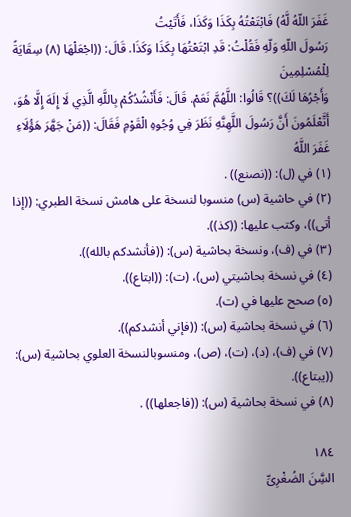غَفَرَ اللّهُ لَّهُ) فَابْتَعْتُهُ بِكَذَا وَكَذَا، فَأَتَيْتُ
رَسُولَ اللّهِ وَلّهِ فَقُلْتُ: قَدِ ابْتَعْتُهَا بِكَذَا وَكَذَا. قَالَ: ((اجْعَلْهَا (٨) سِقَايَةً لِلْمُسْلِمِينَ
وَأَجْرُهَا لَكَ))؟ قَالُوا: اللَّهُمَّ نَعَمْ. قَالَ: فَأَنْشُدُكُمْ بِاللَّهِ الَّذِي لَا إِلَهَ إِلَّا هُوَ،
أَتَّعْلَمُونَ أَنَّ رَسُولَ اللَّهِنَّهِ نَظَرَ فِي وُجُوهِ الْقَوْمِ فَقَالَ: ((مَنْ جَهَّرَ هَؤُلَاءِ غَفَرَ اللَّهُ
(١) في (ل): ((نصنع)) .
(٢) في حاشية (س) منسوبا لنسخة على هامش نسخة الطبري: ((إذا أتى))، وكتب عليها: ((كذ)).
(٣) في (ف)، ونسخة بحاشية (س): ((فأنشدكم بالله)).
(٤) في نسخة بحاشيتي (س)، (ت): ((ابتاع)).
(٥) صحح عليها في (ت).
(٦) في نسخة بحاشية (س): ((فإني أنشدكم)).
(٧) في (ف)، (د)، (ت)، (ص)، ومنسوبالنسخة العلوي بحاشية (س): ((يبتاع)).
(٨) في نسخة بحاشية (س): ((فاجعلها)) .

١٨٤
السَِّنَ الضُغْرِىِّ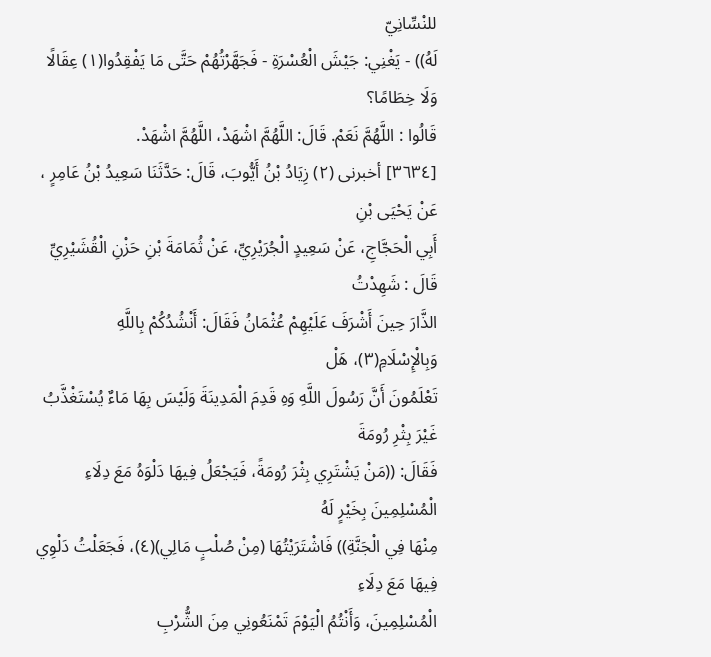للنْسِّانِيّ
لَهُ)) - يَغْنِي: جَيْشَ الْعُسْرَةِ - فَجَهَّرْتُهُمْ حَتَّى مَا يَفْقِدُوا(١) عِقَالًا وَلَا خِطَامًا؟
قَالُوا : اللَّهُمَّ نَعَمْ. قَالَ: اللَّهُمَّ اشْهَدْ، اللَّهُمَّ اشْهَدْ.
[٣٦٣٤] أخبرنى (٢) زِيَادُ بْنُ أَيُّوبَ، قَالَ: حَدَّثَنَا سَعِيدُ بْنُ عَامِرٍ ، عَنْ يَحْيَى بْنِ
أَبِي الْحَجَّاجِ، عَنْ سَعِيدٍ الْجُرَيْرِيِّ، عَنْ ثُمَامَةَ بْنِ حَزْنِ الْقُشَيْرِيِّ قَالَ : شَهِدْتُ
الذَّارَ حِينَ أَشْرَفَ عَلَيْهِمْ عُثْمَانُ فَقَالَ: أَنْشُدُكُمْ بِاللَّهِ وَبِالْإِسْلَامِ(٣)، هَلْ
تَعْلَمُونَ أَنَّ رَسُولَ اللَّهِ وَهِ قَدِمَ الْمَدِينَةَ وَلَيْسَ بِهَا مَاءٌ يُسْتَغْذَّبُ غَيْرَ بِثْرِ رُومَةَ
فَقَالَ: ((مَنْ يَشْتَرِي بِثْرَ رُومَةً، فَيَجْعَلُ فِيهَا دَلْوَهُ مَعَ دِلَاءِ الْمُسْلِمِينَ بِخَيْرٍ لَهُ
مِنْهَا فِي الْجَنَّةِ)) فَاشْتَرَيْتُهَا (مِنْ صُلْبٍ مَالِي)(٤)، فَجَعَلْتُ دَلْوِي فِيهَا مَعَ دِلَاءِ
الْمُسْلِمِينَ، وَأَنْتُمُ الْيَوْمَ تَمْنَعُونِي مِنَ الشُّرْبِ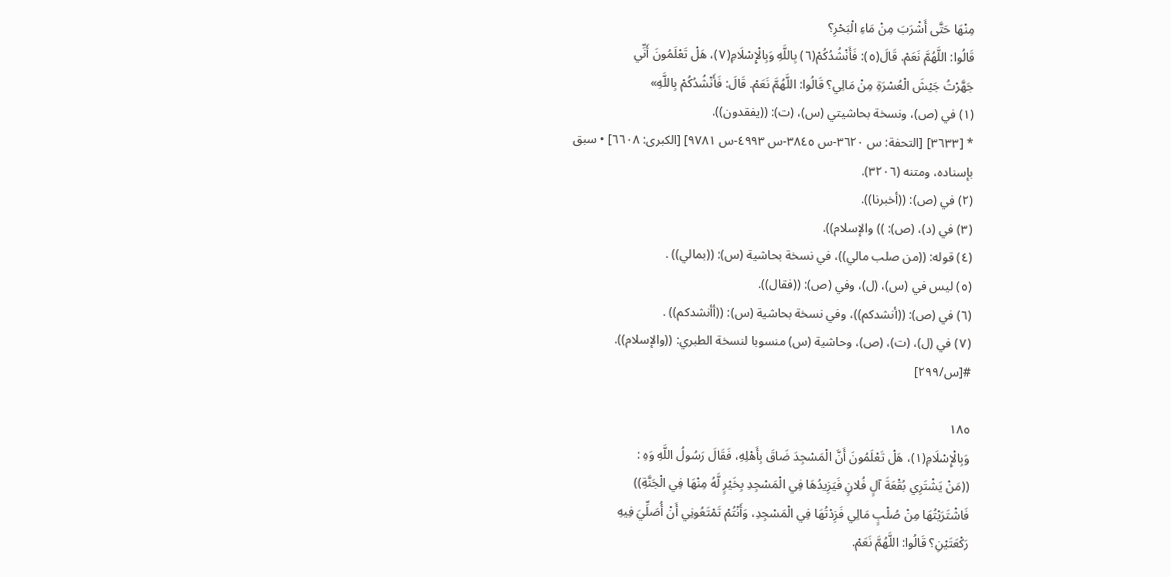مِنْهَا حَتَّى أَشْرَبَ مِنْ مَاءِ الْبَحْرِ؟
قَالُوا: اللَّهُمَّ نَعَمْ. قَالَ(٥): فَأَنْشُدُكُمْ(٦) بِاللَّهِ وَبِالْإِسْلَامِ(٧)، هَلْ تَعْلَمُونَ أَنِّي
جَهَّرْتُ جَيْشَ الْعُسْرَةِ مِنْ مَالِي؟ قَالُوا: اللَّهُمَّ نَعَمْ. قَالَ: فَأَنْشُدُكُمْ بِاللَّهِ»
(١) في (ص)، ونسخة بحاشيتي (س)، (ت): ((يفقدون)).
* [٣٦٣٣] [التحفة: س ٣٦٢٠-س ٣٨٤٥-س ٤٩٩٣-س ٩٧٨١] [الكبرى: ٦٦٠٨] • سبق
بإسناده، ومتنه (٣٢٠٦).
(٢) في (ص): ((أخبرنا)).
(٣) في (د)، (ص): )) والإسلام)).
(٤) قوله: ((من صلب مالي))، في نسخة بحاشية (س): ((بمالي)) .
(٥) ليس في (س)، (ل)، وفي (ص): ((فقال)).
(٦) في (ص): ((أنشدكم))، وفي نسخة بحاشية (س): ((أأنشدكم)) .
(٧) في (ل)، (ت)، (ص)، وحاشية (س) منسوبا لنسخة الطبري: ((والإسلام)).
#[س/٢٩٩]

١٨٥
وَبِالْإِسْلَامِ(١)، هَلْ تَعْلَمُونَ أَنَّ الْمَسْجِدَ ضَاقَ بِأَهْلِهِ، فَقَالَ رَسُولُ اللَّهِ وَهِ :
((مَنْ يَشْتَرِي بُقْعَةَ آلٍ فُلانٍ فَيَزِيدُهَا فِي الْمَسْجِدِ بِخَيْرٍ لَّهُ مِنْهَا فِي الْجَنَّةِ))
فَاشْتَرَيْتُهَا مِنْ صُلْبٍ مَالِي فَزِدْتُهَا فِي الْمَسْجِدِ، وَأَنْتُمْ تَمْتَعُونِي أَنْ أُصَلِّيَ فِيهِ
رَكْعَتَيْنِ؟ قَالُوا: اللَّهُمَّ نَعَمْ.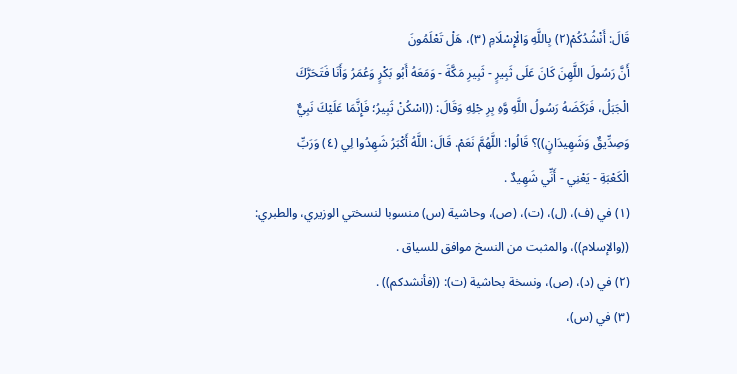قَالَ: أَنْشُدُكُمْ(٢) بِاللَّهِ وَالْإِسْلَامِ (٣)، هَلْ تَعْلَمُونَ
أَنَّ رَسُولَ اللَّهِنَ كَانَ عَلَى ثَبِيرٍ - ثَبِيرِ مَكَّةَ - وَمَعَهُ أَبُو بَكْرٍ وَعُمَرُ وَأَنَا فَتَحَرَّكَ
الْجَبَلُ، فَرَكَضَهُ رَسُولُ اللَّهِ وَّهِ بِرِ جْلِهِ وَقَالَ: ((اسْكُنْ ثَبِيرُ؛ فَإِنَّمَا عَلَيْكَ نَبِيٌّ
وَصِدِّيقٌ وَشَهِيدَانٍ))؟ قَالُوا: اللَّهُمَّ نَعَمْ. قَالَ: اللَّهُ أَكْبَرُ شَهِدُوا لِي (٤) وَرَبِّ
الْكَعْبَةِ - يَعْنِي - أَنِّي شَهِيدٌ .
(١) في (ف)، (ل)، (ت)، (ص)، وحاشية (س) منسوبا لنسختي الوزيري، والطبري:
((والإسلام))، والمثبت من النسخ موافق للسياق .
(٢) في (د)، (ص)، ونسخة بحاشية (ت): ((فأنشدكم)) .
(٣) في (س)،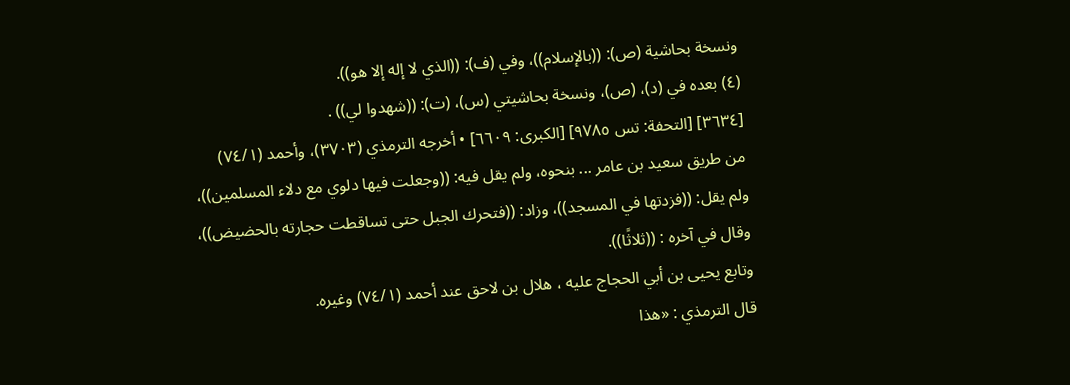ونسخة بحاشية (ص): ((بالإسلام))، وفي (ف): ((الذي لا إله إلا هو)).
(٤) بعده في (د)، (ص)، ونسخة بحاشيتي (س)، (ت): ((شهدوا لي)) .
[٣٦٣٤] [التحفة: تس ٩٧٨٥] [الكبرى: ٦٦٠٩] • أخرجه الترمذي (٣٧٠٣)، وأحمد (٧٤/١)
من طريق سعيد بن عامر ... بنحوه، ولم يقل فيه: ((وجعلت فيها دلوي مع دلاء المسلمين))،
ولم يقل: ((فزدتها في المسجد))، وزاد: ((فتحرك الجبل حتى تساقطت حجارته بالحضيض))،
وقال في آخره : ((ثلاثًا)).
وتابع يحيى بن أبي الحجاج عليه ، هلال بن لاحق عند أحمد (٧٤/١) وغيره.
قال الترمذي : «هذا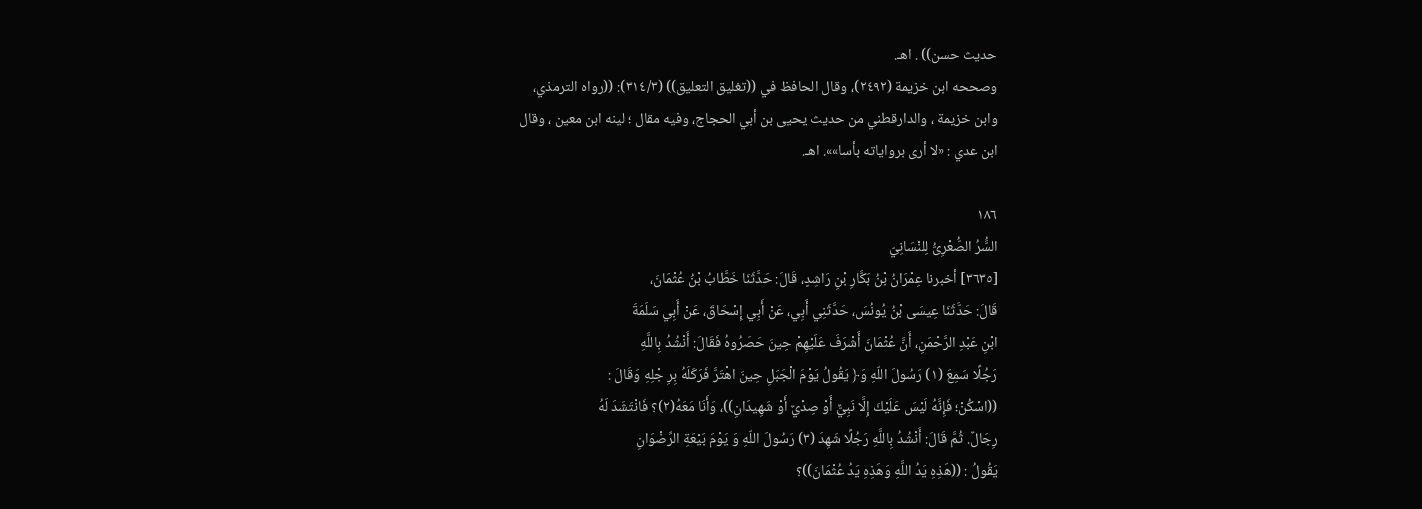حديث حسن)) . اهـ.
وصححه ابن خزيمة (٢٤٩٢)، وقال الحافظ في ((تغليق التعليق)) (٣١٤/٣): ((رواه الترمذي،
وابن خزيمة ، والدارقطني من حديث يحيى بن أبي الحجاج، وفيه مقال ؛ لينه ابن معين ، وقال
ابن عدي : «لا أرى برواياته بأسا»». اهـ.

١٨٦
السَُّرُ الصُّعْرِىُّ لِلنْسَانِيّ
[٣٦٣٥] أخبرنا عِمْرَانُ بْنُ بَكَّارِ بْنِ رَاشِدٍ، قَالَ: حَدَّثَنَا خَطَّابُ بْنُ عُثْمَانَ،
قَالَ: حَدَّثَنَا عِيسَى بْنُ يُونُسَ، حَدَّثَنِي أَبِي، عَنْ أَبِي إِسْحَاقَ، عَنْ أَبِي سَلَمَةَ
ابْنِ عَبْدِ الرَّحْمَنِ، أَنَّ عُثْمَانَ أَشْرَفَ عَلَيْهِمْ حِينَ حَصَرُوهُ فَقَالَ: أَنْشُدُ بِاللَّهِ
رَجُلًا سَمِعَ (١) رَسُولَ اللّهِ وَ﴿ يَقُولُ يَوْمَ الْجَبَلِ حِينَ اهْتَرَّ فَرَكَلَهُ بِرِ جْلِهِ وَقَالَ :
((اسْكُنْ؛ فَإِنَّهُ لَيْسَ عَلَيْكَ إِلَّا نَبِيٌّ أَوْ صِدْيٌ أَوْ شَهِيدَانِ))، وَأَنَا مَعَهُ(٢)؟ فَانْتَشَدَ لَهُ
رِجَالٌ. ثُمَّ قَالَ: أَنْشُدُ بِاللَّهِ رَجُلًا شَهِدَ (٣) رَسُولَ اللّهِ وَ يَوْمَ بَيْعَةِ الرِّضْوَانِ
يَقُولُ : ((هَذِهِ يَدُ اللَّهِ وَهَذِهِ يَدُ عُثْمَانَ))؟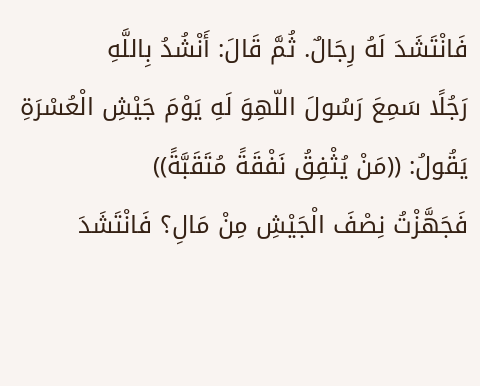فَانْتَشَدَ لَهُ رِجَالٌ. ثُمَّ قَالَ: أَنْشُدُ بِاللَّهِ
رَجُلًا سَمِعَ رَسُولَ اللّهِوَ لَهِ يَوْمَ جَيْشِ الْعُسْرَةِ يَقُولُ: ((مَنْ يُثْفِقُ نَفْقَةً مُتَقَبَّةً))
فَجَهَّزْتُ نِصْفَ الْجَيْشِ مِنْ مَالِ؟ فَانْتَشَدَ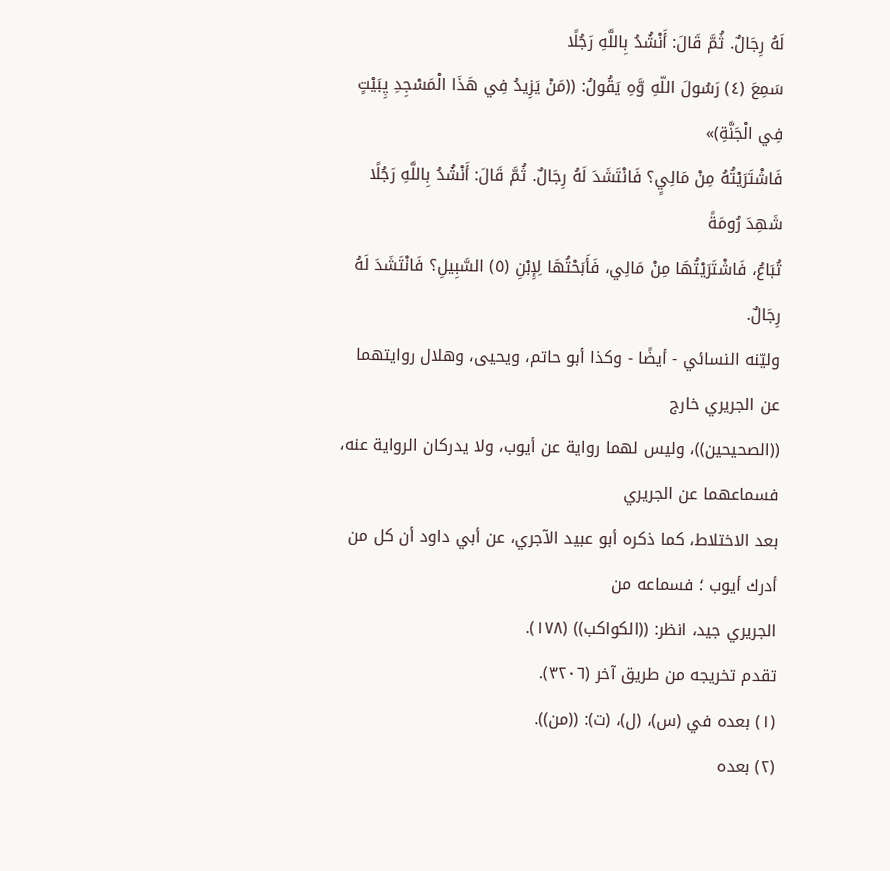لَهُ رِجَالٌ. ثُمَّ قَالَ: أَنْشُدُ بِاللَّهِ رَجُلًا
سَمِعَ (٤) رَسُولَ اللّهِ وَّهِ يَقُولُ: ((مَنْ يَزِيدُ فِي هَذَا الْمَسْجِدِ پِبَيْتٍ فِي الْجَنَّةِ)»
فَاشْتَرَيْتُهُ مِنْ مَالِيٍ؟ فَانْتَشَدَ لَهُ رِجَالٌ. ثُمَّ قَالَ: أَنْشُدُ بِاللَّهِ رَجُلًا شَهِدَ رُومَةً
تُبَاعُ، فَاشْتَرَيْتُهَا مِنْ مَالِي، فَأَبَحْتُهَا لِإِبْنِ (٥) السَّبِيلِ؟ فَانْتَشَدَ لَهُ رِجَالٌ.
وليّنه النسائي - أيضًا - وكذا أبو حاتم، ويحيى، وهلال روايتهما عن الجريري خارج
((الصحیحین))، وليس لهما رواية عن أيوب، ولا يدركان الرواية عنه، فسماعهما عن الجريري
بعد الاختلاط، كما ذكره أبو عبيد الآجري، عن أبي داود أن كل من أدرك أيوب ؛ فسماعه من
الجريري جيد، انظر: ((الكواكب)) (١٧٨).
تقدم تخريجه من طريق آخر (٣٢٠٦).
(١) بعده في (س)، (ل)، (ت): ((من)).
(٢) بعده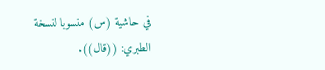في حاشية (س) منسوبا لنسخة الطبري: ((قال)).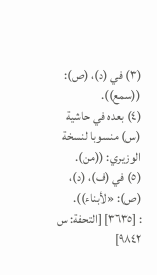(٣) في (د)، (ص): ((سمع)).
(٤) بعده في حاشية (س) منسوبا لنسخة الوزيري: ((من).
(٥) في (ف)، (د)، (ص): «لأبناء)).
: [٣٦٣٥] [التحفة: س ٩٨٤٢]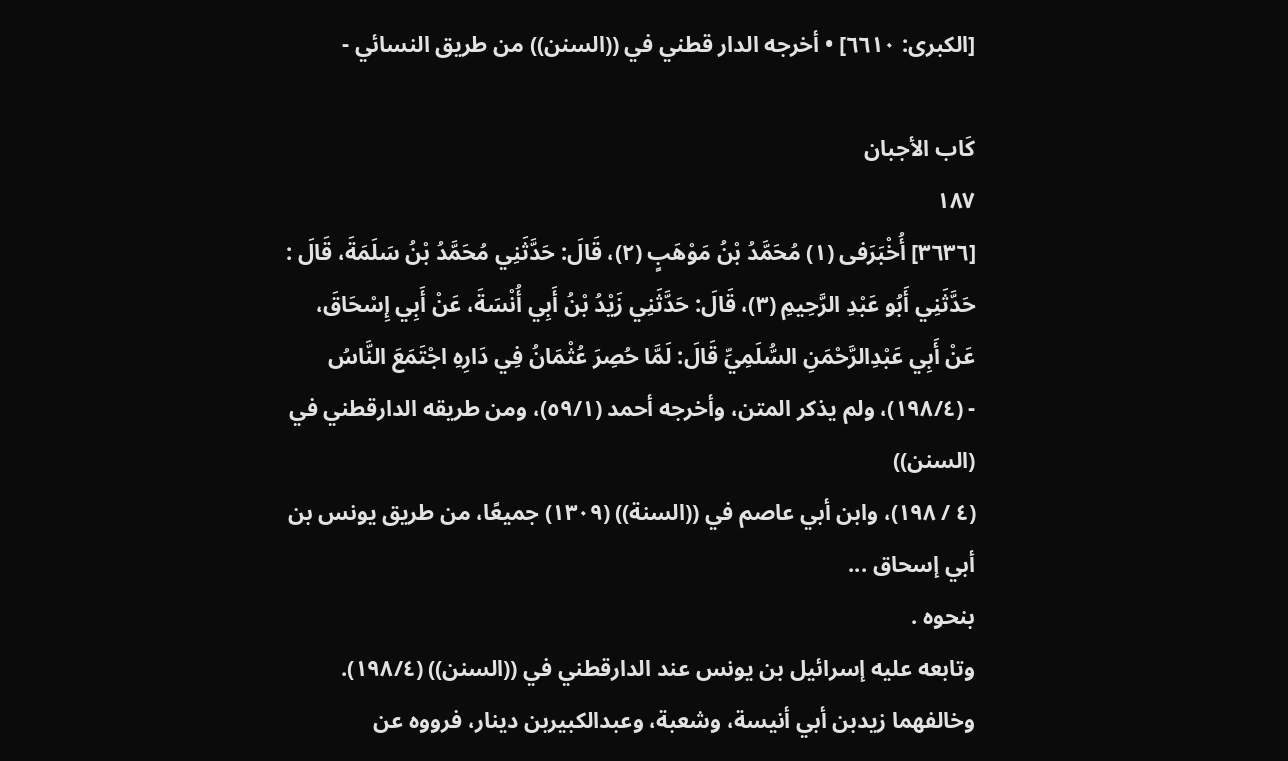[الكبرى: ٦٦١٠] • أخرجه الدار قطني في ((السنن)) من طريق النسائي -

كَاب الأجبان
١٨٧
[٣٦٣٦] أُخْبَرَفى (١) مُحَمَّدُ بْنُ مَوْهَبٍ (٢)، قَالَ: حَدَّثَنِي مُحَمَّدُ بْنُ سَلَمَةَ، قَالَ :
حَدَّثَنِي أَبُو عَبْدِ الرَّحِيمِ (٣)، قَالَ: حَدَّثَنِي زَيْدُ بْنُ أَبِي أُنْسَةَ، عَنْ أَبِي إِسْحَاقَ،
عَنْ أَبِي عَبْدِالرَّحْمَنِ السُّلَمِيِّ قَالَ: لَمَّا حُصِرَ عُثْمَانُ فِي دَارِهِ اجْتَمَعَ النَّاسُ
- (١٩٨/٤)، ولم يذكر المتن، وأخرجه أحمد (٥٩/١)، ومن طريقه الدارقطني في (السنن))
(٤ / ١٩٨)، وابن أبي عاصم في ((السنة)) (١٣٠٩) جميعًا، من طريق يونس بن أبي إسحاق ...
بنحوه .
وتابعه علیه إسرائيل بن يونس عند الدارقطني في ((السنن)) (١٩٨/٤).
وخالفهما زيدبن أبي أنيسة، وشعبة، وعبدالكبيربن دينار، فرووه عن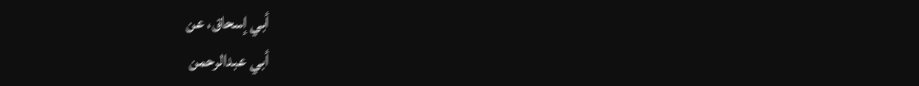أبي إسحاق، عن
أبي عبدالرحمن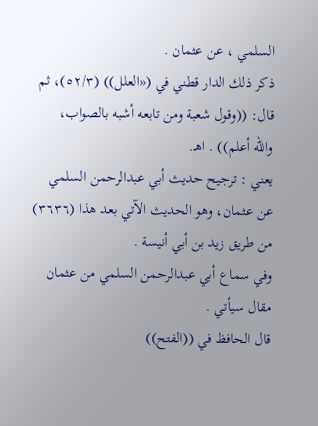السلمي ، عن عثمان .
ذكر ذلك الدار قطني في («العلل)) (٥٢/٣)، ثم قال: ((وقول شعبة ومن تابعه أشبه بالصواب،
والله أعلم)) . اهـ.
يعني : ترجيح حديث أبي عبدالرحمن السلمي عن عثمان، وهو الحديث الآتي بعد هذا (٣٦٣٦)
من طريق زيد بن أبي أنيسة .
وفي سماع أبي عبدالرحمن السلمي من عثمان مقال سيأتي .
قال الحافظ في ((الفتح))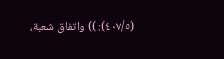(٤٠٧/٥): )) واتفاق شعبة،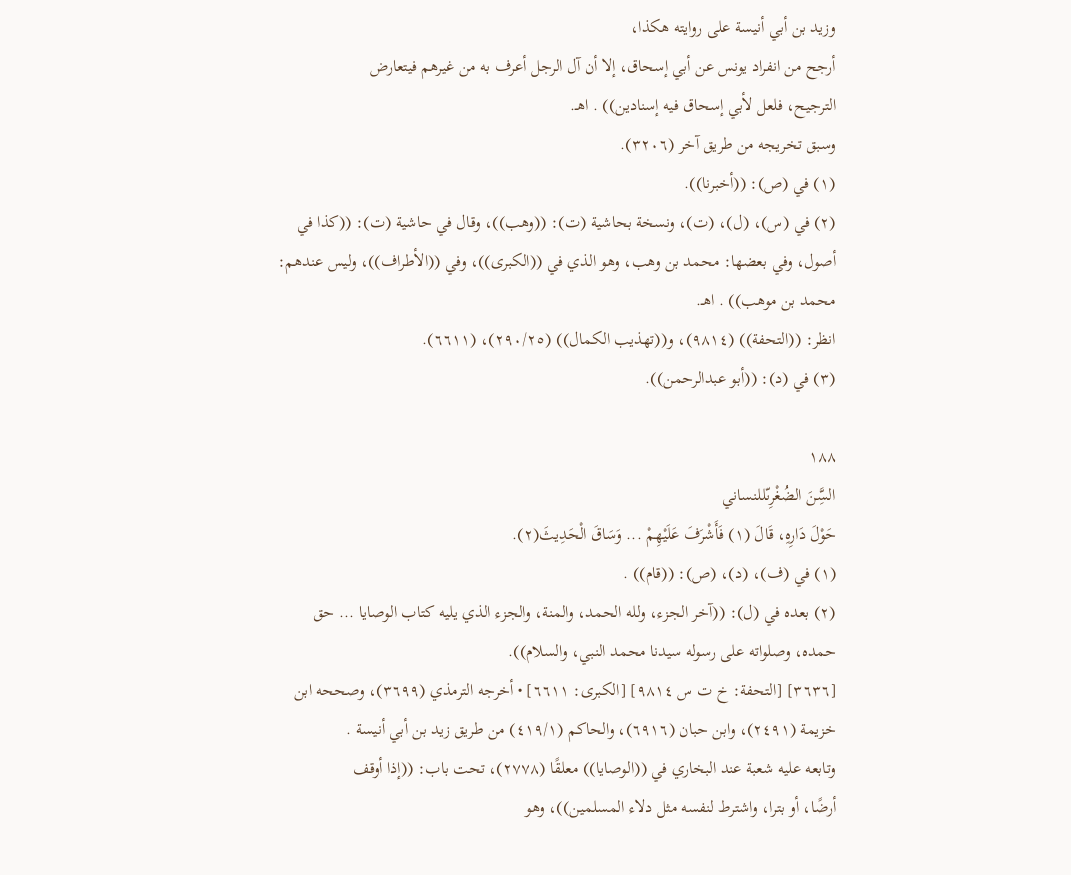وزيد بن أبي أنيسة على روايته هكذا،
أرجح من انفراد يونس عن أبي إسحاق، إلا أن آل الرجل أعرف به من غيرهم فيتعارض
الترجيح، فلعل لأبي إسحاق فیه إسنادین)) . اهـ.
وسبق تخريجه من طريق آخر (٣٢٠٦).
(١) في (ص): ((أخبرنا)).
(٢) في (س)، (ل)، (ت)، ونسخة بحاشية (ت): ((وهب))، وقال في حاشية (ت): ((كذا في
أصول، وفي بعضها: محمد بن وهب، وهو الذي في ((الكبرى))، وفي ((الأطراف))، وليس عندهم:
محمد بن موهب)) . اهـ.
انظر: ((التحفة)) (٩٨١٤)، و((تهذيب الكمال)) (٢٩٠/٢٥)، (٦٦١١).
(٣) في (د): ((أبو عبدالرحمن)).

١٨٨
السَِّنَ الضُغْرِىّللنساني
حَوْلَ دَارِهِ، قَالَ (١) فَأَشْرَفَ عَلَيْهِمْ ... وَسَاقَ الْحَدِيثَ(٢).
(١) في (ف)، (د)، (ص): ((قام)) .
(٢) بعده في (ل): ((آخر الجزء، ولله الحمد، والمنة، والجزء الذي يليه كتاب الوصايا ... حق
حمده، وصلواته على رسوله سيدنا محمد النبي، والسلام)).
[٣٦٣٦] [التحفة: خ ت س ٩٨١٤] [الكبرى: ٦٦١١] • أخرجه الترمذي (٣٦٩٩)، وصححه ابن
خزيمة (٢٤٩١)، وابن حبان (٦٩١٦)، والحاكم (٤١٩/١) من طريق زيد بن أبي أنيسة .
وتابعه عليه شعبة عند البخاري في ((الوصايا)) معلقًا (٢٧٧٨)، تحت باب: ((إذا أوقف
أرضًا، أو بترا، واشترط لنفسه مثل دلاء المسلمين))، وهو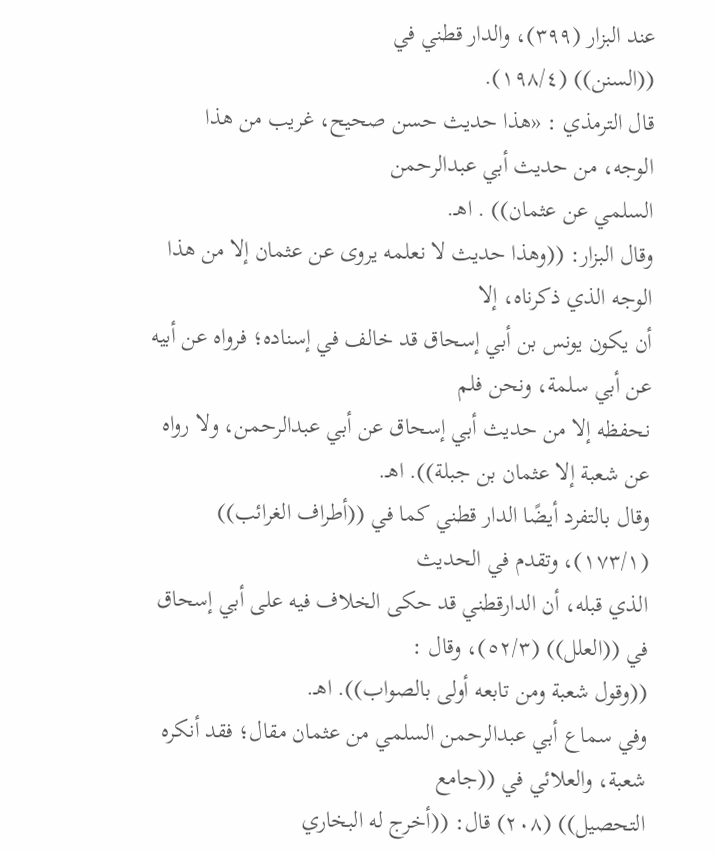عند البزار (٣٩٩)، والدار قطني في
((السنن)) (١٩٨/٤).
قال الترمذي : «هذا حديث حسن صحيح، غريب من هذا الوجه، من حديث أبي عبدالرحمن
السلمي عن عثمان)) . اهـ.
وقال البزار: ((وهذا حديث لا نعلمه يروى عن عثمان إلا من هذا الوجه الذي ذكرناه، إلا
أن يكون يونس بن أبي إسحاق قد خالف في إسناده؛ فرواه عن أبيه عن أبي سلمة، ونحن فلم
نحفظه إلا من حديث أبي إسحاق عن أبي عبدالرحمن، ولا رواه عن شعبة إلا عثمان بن جبلة)). اهـ.
وقال بالتفرد أيضًا الدار قطني كما في ((أطراف الغرائب)) (١٧٣/١)، وتقدم في الحديث
الذي قبله، أن الدارقطني قد حكى الخلاف فيه على أبي إسحاق في ((العلل)) (٥٢/٣)، وقال :
((وقول شعبة ومن تابعه أولى بالصواب)). اهـ.
وفي سماع أبي عبدالرحمن السلمي من عثمان مقال؛ فقد أنكره شعبة، والعلائي في ((جامع
التحصيل)) (٢٠٨) قال: ((أخرج له البخاري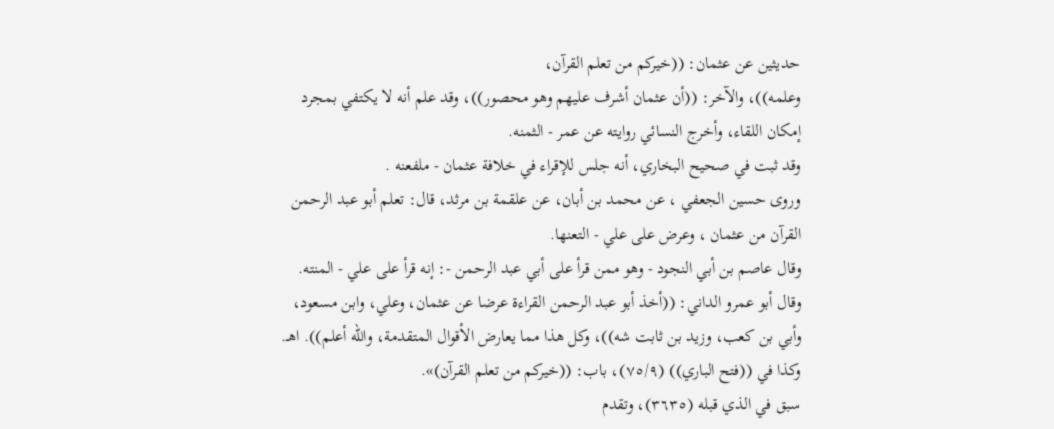حديثين عن عثمان: ((خيركم من تعلم القرآن،
وعلمه))، والآخر: ((أن عثمان أشرف عليهم وهو محصور))، وقد علم أنه لا يكتفي بمجرد
إمكان اللقاء، وأخرج النسائي روايته عن عمر - الثمنه.
وقد ثبت في صحيح البخاري، أنه جلس للإقراء في خلافة عثمان - ملفعنه .
وروى حسين الجعفي ، عن محمد بن أبان، عن علقمة بن مرثد، قال: تعلم أبو عبد الرحمن
القرآن من عثمان ، وعرض على علي - التعنها.
وقال عاصم بن أبي النجود - وهو ممن قرأ على أبي عبد الرحمن -: إنه قرأ على علي - المنته.
وقال أبو عمرو الداني: ((أخذ أبو عبد الرحمن القراءة عرضا عن عثمان، وعلي، وابن مسعود،
وأبي بن كعب، وزيد بن ثابت شه))، وكل هذا مما يعارض الأقوال المتقدمة، والله أعلم)). اهـ.
وكذا في ((فتح الباري)) (٧٥/٩)، باب: ((خيركم من تعلم القرآن)».
سبق في الذي قبله (٣٦٣٥)، وتقدم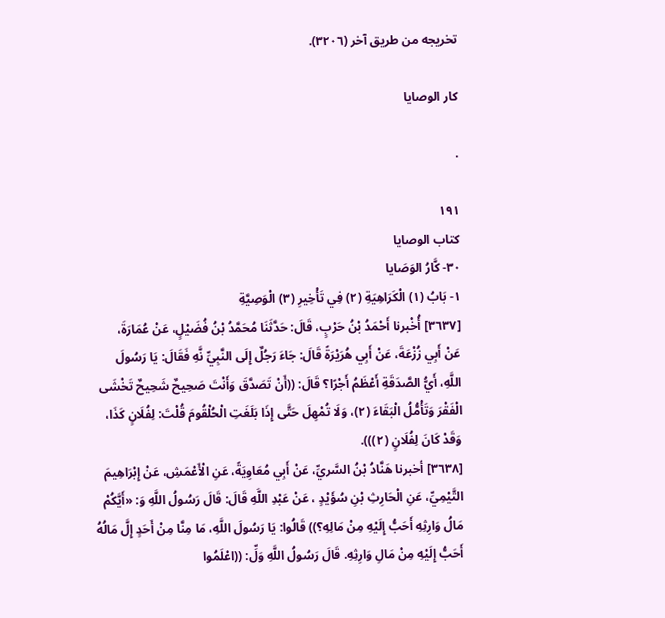تخريجه من طريق آخر (٣٢٠٦).

كار الوصايا

.

١٩١
كتاب الوصايا
٣٠- كَّارُ الوَصَايا
١- بَابُ (١) الْكَرَاهِيَةِ (٢) فِي تَأْخِيرِ (٣) الْوَصِيَّةِ
[٣٦٣٧] أُخْبرنا أَحْمَدُ بْنُ حَرْبٍ، قَالَ: حَدَّثَنَا مُحَمَّدُ بْنُ فُضَيْلٍ، عَنْ عُمَارَةَ،
عَنْ أَبِي زُزْعَةَ، عَنْ أَبِي هُرَيْرَةً قَالَ: جَاءَ رَجُلٌ إِلَى النَّبِيِّ نَّهِ فَقَالَ: يَا رَسُولَ
اللَّهِ، أَيُّ الصَّدَقَةِ أَعْظَمُ أَجْرًا؟ قَالَ: ((أَنْ تَصَدَّقَ وَأَنْتَ صَحِيحٌ شَحِيحٌ تَخْشَى
الْفَقْرَ وَتَأْمُّلُ الْبَقَاءَ (٢)، وَلَا تُمْهِلَ حَتَّى إِذَا بَلَغَتِ الْحُلْقُومَ قُلْتَ: لِفُلَانٍ كَذَا،
وَقَدْ كَانَ لِفُلَانٍ (٢))).
[٣٦٣٨] أخبرنا هَنَّادُ بْنُ السَّريِّ، عَنْ أَبِي مُعَاوِيَةً، عَنِ الْأَعْمَشِ، عَنْ إِبْرَاهِيمَ
التَّيْمِيِّ، عَنِ الْحَارِثِ بْنِ سُؤَيْدٍ ، عَنْ عَبْدِ اللَّهِ قَالَ: قَالَ رَسُولُ اللَّهِ وَ: «أَيَّكُمْ
مَالُ وَارِثِهِ أَحَبُّ إِلَيْهِ مِنْ مَالِهِ؟)) قَالُوا: يَا رَسُولَ اللَّهِ، مَا مِنَّا مِنْ أَحَدٍ إِلَّ مَالُهُ
أَحَبُّ إِلَيْهِ مِنْ مَالِ وَارِثِهِ. قَالَ رَسُولُ اللَّهِ وَلِّ: ((اعْلَمُوا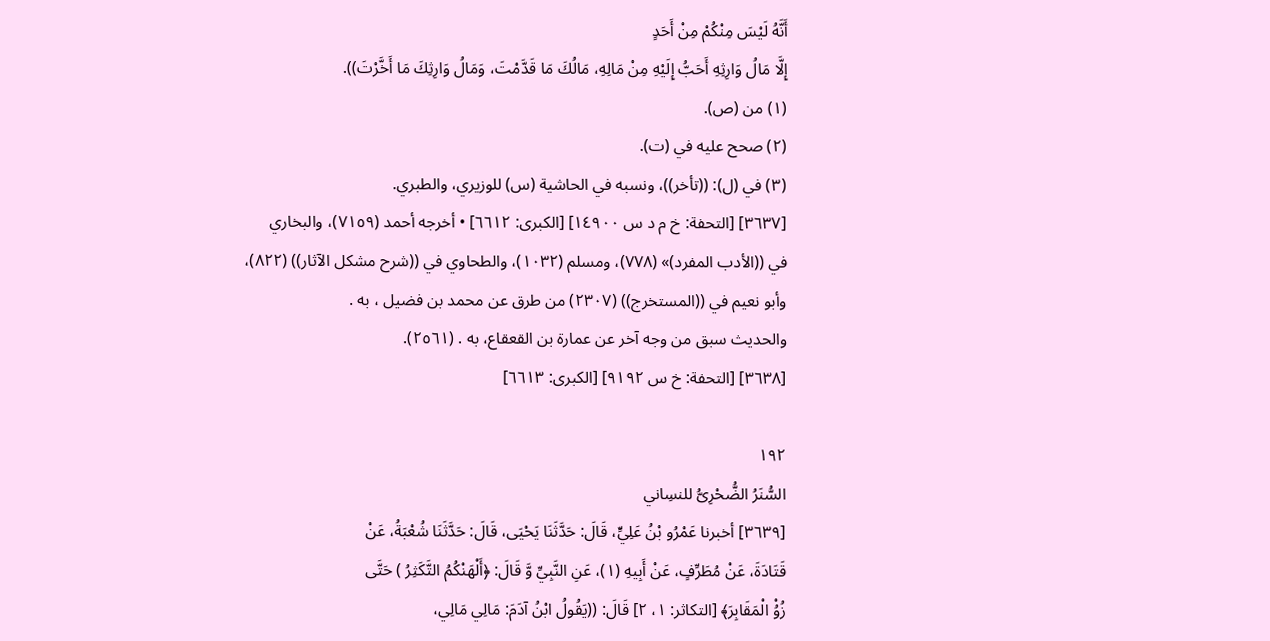أَنَّهُ لَيْسَ مِنْكُمْ مِنْ أَحَدٍ
إِلَّا مَالُ وَارِثِهِ أَحَبُّ إِلَيْهِ مِنْ مَالِهِ، مَالُكَ مَا قَدَّمْتَ، وَمَالُ وَارِثِكَ مَا أَخَّرْتَ)).
(١) من (ص).
(٢) صحح عليه في (ت).
(٣) في (ل): ((تأخر))، ونسبه في الحاشية (س) للوزيري، والطبري.
[٣٦٣٧] [التحفة: خ م د س ١٤٩٠٠] [الكبرى: ٦٦١٢] • أخرجه أحمد (٧١٥٩)، والبخاري
في ((الأدب المفرد)» (٧٧٨)، ومسلم (١٠٣٢)، والطحاوي في ((شرح مشكل الآثار)) (٨٢٢)،
وأبو نعيم في ((المستخرج)) (٢٣٠٧) من طرق عن محمد بن فضيل ، به .
والحديث سبق من وجه آخر عن عمارة بن القعقاع، به . (٢٥٦١).
[٣٦٣٨] [التحفة: خ س ٩١٩٢] [الكبرى: ٦٦١٣]

١٩٢
السُّنَرُ الضُّحْرِىُّ للنسِاني
[٣٦٣٩] أخبرنا عَمْرُو بْنُ عَلِيٍّ، قَالَ: حَدَّثَنَا يَحْيَى، قَالَ: حَدَّثَنَا شُعْبَةُ، عَنْ
قَتَادَةَ، عَنْ مُطَرِّفٍ، عَنْ أَبِيهِ (١)، عَنِ النَّبِيِّ وَّ قَالَ: ﴿أَلْهَنْكُمُ التَّكَثِرُ ) حَتَّى
زُوُْ الْمَقَابِرَ﴾ [التكاثر: ١، ٢] قَالَ: ((يَقُولُ ابْنُ آدَمَ: مَالِي مَالِي،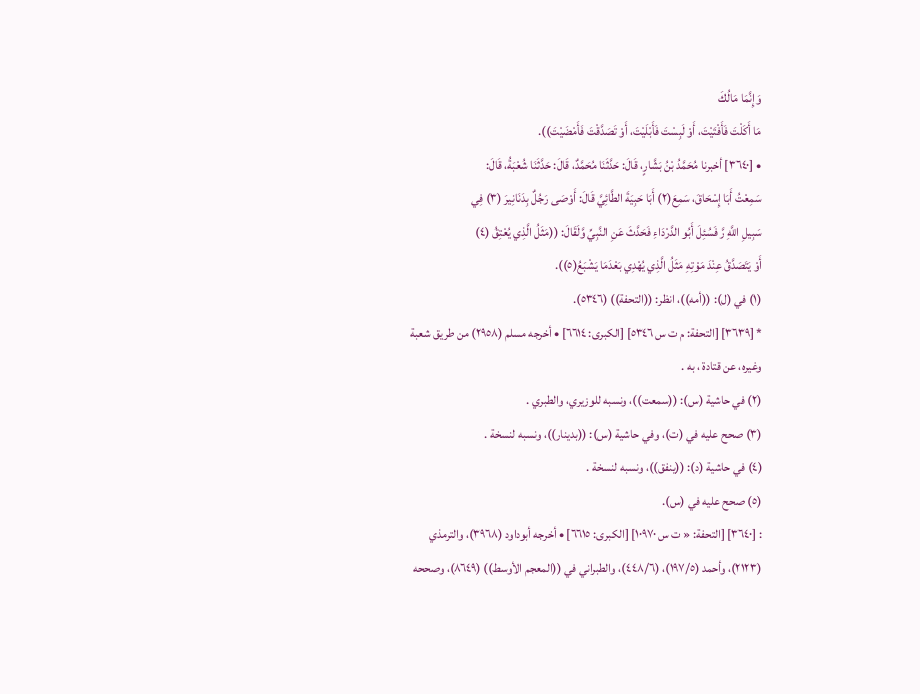وَإِنَّمَا مَالُكَ
مَا أَكَلْتَ فَأَفْتَيْتَ، أَوْ لَبِسْتَ فَأَبْلَيْتَ، أَوْ تَصَدَّقْتَ فَأَمْضَيْتَ)).
• [٣٦٤٠] أخبرنا مُحَمَّدُ بْنُ بَشَّارٍ، قَالَ: حَدَّثَنَا مُحَمَّدٌ، قَالَ: حَدَّثَنَا شُعْبَةُ، قَالَ:
سَمِعْتُ أَبَا إِسْحَاقَ، سَمِعَ(٢) أَبَا حَبِيَةَ الطَّائِيَّ قَالَ: أَوْصَى رَجُلٌ بِدَنَانِيرَ (٣) فِي
سَبِيلِ اللَّهِ رَّ فَسُئِلَ أَبُو الدَّرْدَاءِ فَحَدَّثَ عَنِ النَّبِيِّ وَّلَقَالَ: ((مَثَلُ الَّذِي يُعْتِقُ (٤)
أَوْ يَتَصَدَّقُ عِنْدَ مَوْتِهِ مَثَلُ الَّذِي يُهْدِي بَعْدَمَا يَشْبَعُ(٥)).
(١) في (ل): ((أمه))، انظر: ((التحفة)) (٥٣٤٦).
* [٣٦٣٩] [التحفة: م ت س ٥٣٤٦] [الكبرى: ٦٦١٤] • أخرجه مسلم (٢٩٥٨) من طريق شعبة
وغيره، عن قتادة ، به .
(٢) في حاشية (س): ((سمعت))، ونسبه للوزيري، والطبري .
(٣) صحح عليه في (ت)، وفي حاشية (س): ((بدينار))، ونسبه لنسخة .
(٤) في حاشية (د): ((ينفق))، ونسبه لنسخة .
(٥) صحح عليه في (س).
: [٣٦٤٠] [التحفة: « ت س ١٠٩٧٠] [الكبرى: ٦٦١٥] • أخرجه أبوداود (٣٩٦٨)، والترمذي
(٢١٢٣)، وأحمد (١٩٧/٥)، (٤٤٨/٦)، والطبراني في ((المعجم الأوسط)) (٨٦٤٩)، وصححه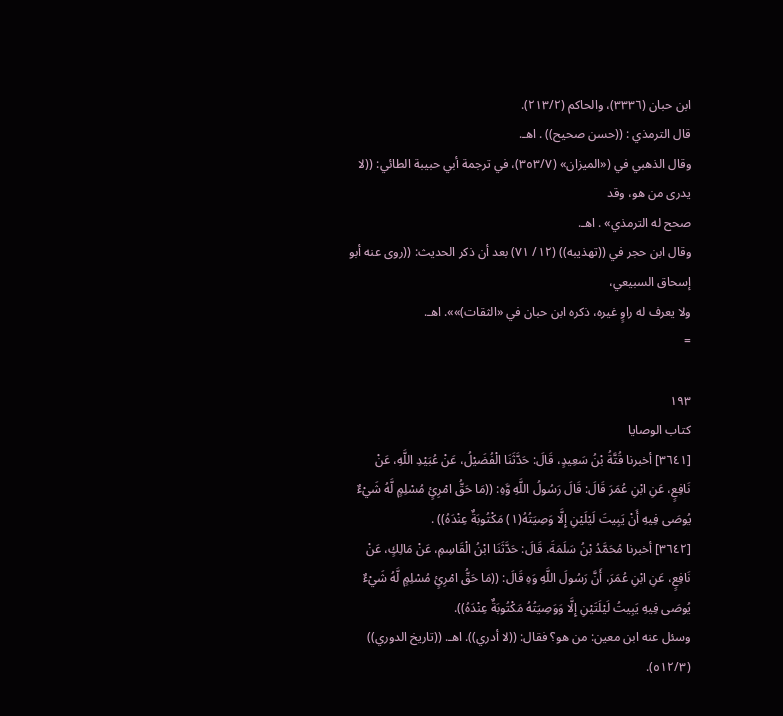ابن حبان (٣٣٣٦)، والحاكم (٢١٣/٢).
قال الترمذي : ((حسن صحيح)) . اهـ.
وقال الذهبي في («الميزان» (٣٥٣/٧)، في ترجمة أبي حبيبة الطائي: ((لا يدرى من هو، وقد
صحح له الترمذي» . اهـ.
وقال ابن حجر في ((تهذيبه)) (١٢/ ٧١) بعد أن ذكر الحديث: ((روى عنه أبو إسحاق السبيعي،
ولا يعرف له راوٍ غيره، ذكره ابن حبان في «الثقات)»». اهـ.
=

١٩٣
كتاب الوصايا
[٣٦٤١] أخبرنا قُتَّةُ بْنُ سَعِيدٍ، قَالَ: حَدَّثَنَا الْفُضَيْلُ، عَنْ عُبَيْدِ اللَّهِ، عَنْ
نَافِعٍ، عَنِ ابْنِ عُمَرَ قَالَ: قَالَ رَسُولُ اللَّهِ وَّهِ: ((مَا حَقُّ امْرِئٍ مُسْلِمٍ لَّهُ شَيْءٌ
يُوصَى فِيهِ أَنْ يَبِيتَ لَيْلَيْنِ إِلَّا وَصِيَتُهُ(١) مَكْتُوبَةٌ عِنْدَهُ)) .
[٣٦٤٢] أخبرنا مُحَمَّدُ بْنُ سَلَمَةَ، قَالَ: حَدَّثَنَا ابْنُ الْقَاسِمِ، عَنْ مَالِكٍ، عَنْ
نَافِعٍ، عَنِ ابْنِ عُمَرَ، أَنَّ رَسُولَ اللَّهِ وَهِ قَالَ: ((مَا حَقُّ امْرِئٍ مُسْلِمٍ لَّهُ شَيْءٌ
يُوصَى فِيهِ يَبِيتُ لَيْلَتَيْنِ إِلَّا وَوَصِيَتُهُ مَكْتُوبَةٌ عِنْدَهُ)).
وسئل عنه ابن معين: من هو؟ فقال: ((لا أدري)). اهـ. ((تاريخ الدوري)) (٥١٢/٣).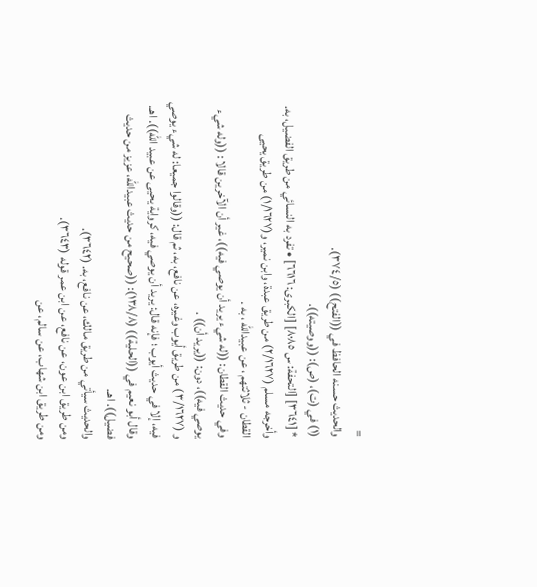=
والحديث حسنه الحافظ في ((الفتح)) (٣٧٤/٥).
(١) في (ت)، (ص): ((ووصيته)).
* [٣٦٤١] [التحفة: س ٨٠٨٥] [الكبرى: ٦٦١٦] • تفرد به النسائي من طريق الفضيل، به.
وأخرجه مسلم (٢/١٦٢٧) من طريق عبدة، وابن نمير، و(١/١٦٢٧) من طريق يحيى
القطان - ثلاثتهم ، عن عبيدالله ، به .
وفي حديث القطان: ((له شيء يريد أن يوصي فيه))، غير أن الآخرين قالا : ((وله شيء
يوصي فیه))، دون: ((يريد أن)) .
و (٣/١٦٢٧) من طريق أيوب وغيره، عن نافع، به، ثم قال: ((وقالوا جميعا: له شيء يوصي
فيه، إلا في حديث أيوب ؛ فإنه قال: يريد أن يوصي فيه، كرواية يحيى عن عبيد الله)). اهـ.
وقال أبو نعيم في ((الحلية)) (١٣٨/٨): ((صحيح من حديث عبيدالله، عزیز من حديث
فضيل)). اهـ.
والحديث سيأتي من طريق مالك، عن نافع، به. (٣٦٤٢).
ومن طريق ابن عون، عن نافع، عن ابن عمر قوله (٣٦٤٣).
ومن طريق ابن شهاب، عن سالم، عن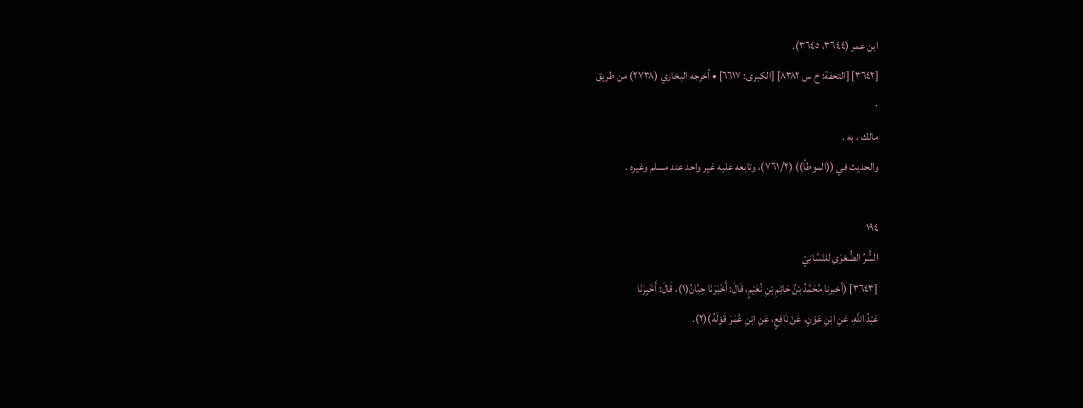ابن عمر (٣٦٤٤، ٣٦٤٥).
[٣٦٤٢] [التحفة: خ س ٨٣٨٢] [الكبرى: ٦٦١٧] • أخرجه البخاري (٢٧٣٨) من طريق
٠
مالك ، به .
والحديث في ((الموطأ)) (٧٦١/٢)، وتابعه عليه غير واحد عند مسلم وغيره .

١٩٤
السَُّرُ الضُّعْرَىِ للنْسِّانِيّ
[٣٦٤٣] (أخبرنا مُحَمَّدُ بْنُ حَاتِمِ بْنِ نُعَيْمٍ، قَالَ: أَخْبَرَنَا حِبَّانُ(١)، قَالَ: أَخْبِرَنَا
عَبْدُ اللَّهِ، عَنِ ابْنِ عَوْنٍ، عَنْ نَافِعٍ، عَنِ ابْنِ عُمَرَ قَوْلَهُ)(٢).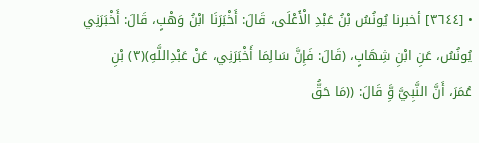• [٣٦٤٤] أخبرنا يُونُسُ بْنُ عَبْدِ الْأَعْلَى، قَالَ: أَخْبَرَنَا ابْنُ وَهْبٍ، قَالَ: أَخْبَرَنِي
يُونُسُ، عَنِ ابْنِ شِهَابٍ، (قَالَ: فَإِنَّ سَالِمَا أَخْبَرَنِي، عَنْ عَبْدِاللَّهِ)(٣) بْنِ
عُمَرَ، أَنَّ النَّبِيَّ وَِّ قَالَ: ((مَا حَقُّ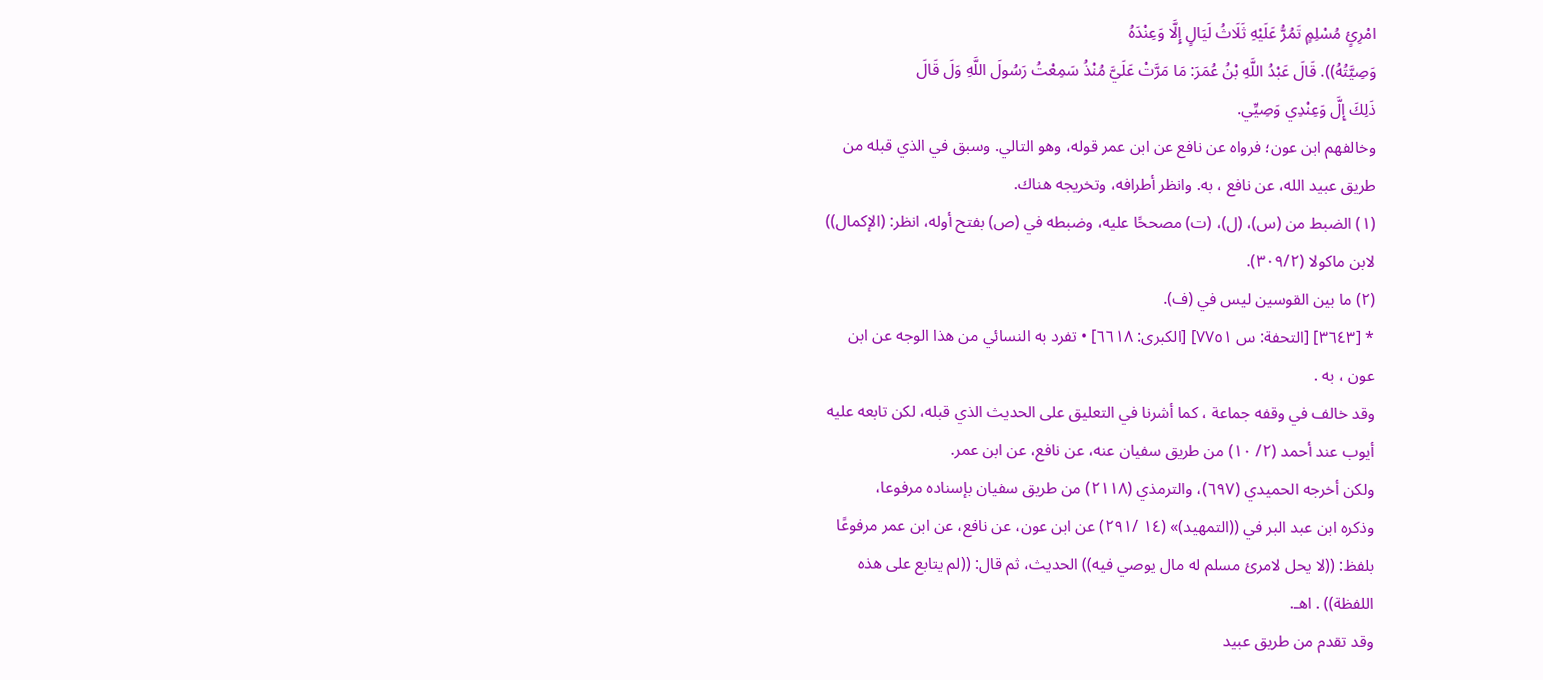امْرِئٍ مُسْلِمٍ تَمُرُّ عَلَيْهِ ثَلَاثُ لَيَالٍ إِلَّا وَعِنْدَهُ
وَصِيَّتُهُ)). قَالَ عَبْدُ اللَّهِ بْنُ عُمَرَ: مَا مَرَّتْ عَلَيَّ مُنْذُ سَمِعْتُ رَسُولَ اللَّهِ وَلَ قَالَ
ذَلِكَ إِلَّ وَعِنْدِي وَصِيِّي.
وخالفهم ابن عون؛ فرواه عن نافع عن ابن عمر قوله، وهو التالي. وسبق في الذي قبله من
طريق عبيد الله، عن نافع ، به. وانظر أطرافه، وتخريجه هناك.
(١) الضبط من (س)، (ل)، (ت) مصححًا عليه، وضبطه في (ص) بفتح أوله، انظر: (الإكمال))
لابن ماکولا (٣٠٩/٢).
(٢) ما بين القوسين ليس في (ف).
* [٣٦٤٣] [التحفة: س ٧٧٥١] [الكبرى: ٦٦١٨] • تفرد به النسائي من هذا الوجه عن ابن
عون ، به .
وقد خالف في وقفه جماعة ، كما أشرنا في التعليق على الحديث الذي قبله، لكن تابعه عليه
أيوب عند أحمد (٢/ ١٠) من طريق سفيان عنه، عن نافع، عن ابن عمر.
ولكن أخرجه الحميدي (٦٩٧)، والترمذي (٢١١٨) من طريق سفيان بإسناده مرفوعا،
وذكره ابن عبد البر في ((التمهيد)» (١٤ /٢٩١) عن ابن عون، عن نافع، عن ابن عمر مرفوعًا
بلفظ: ((لا يحل لامرئ مسلم له مال يوصي فيه)) الحديث، ثم قال: ((لم يتابع على هذه
اللفظة)) . اهـ.
وقد تقدم من طريق عبيد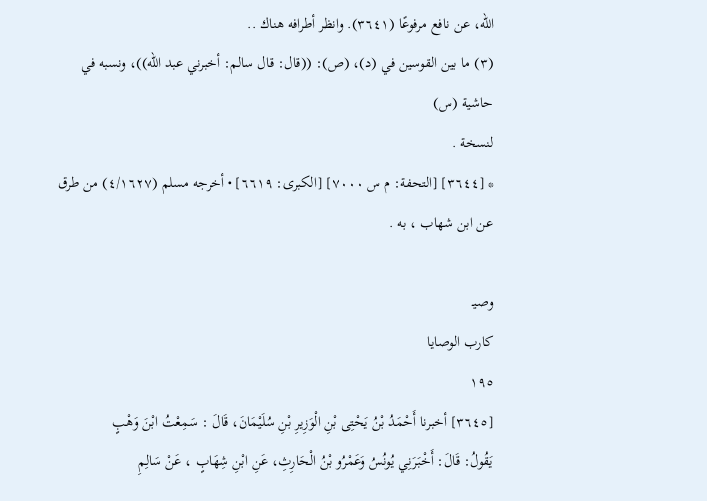اللّه، عن نافع مرفوعًا (٣٦٤١). وانظر أطرافه هناك ..
(٣) ما بين القوسين في (د)، (ص): ((قال: قال سالم: أخبرني عبد الله))، ونسبه في حاشية (س)
لنسخة .
* [٣٦٤٤] [التحفة: م س ٧٠٠٠] [الكبرى: ٦٦١٩] • أخرجه مسلم (٤/١٦٢٧) من طرق
عن ابن شهاب ، به .

وصيـ
كارب الوصايا
١٩٥
[٣٦٤٥] أخبرنا أَحْمَدُ بْنُ يَحْتِى بْنِ الْوَزِيرِ بْنِ سُلَيْمَانَ، قَالَ : سَمِعْتُ ابْنَ وَهْبٍ
يَقُولُ: قَالَ: أَخْبَرَنِي يُونُسُ وَعَمْرُو بْنُ الْحَارِثِ، عَنِ ابْنِ شِهَابٍ ، عَنْ سَالِمِ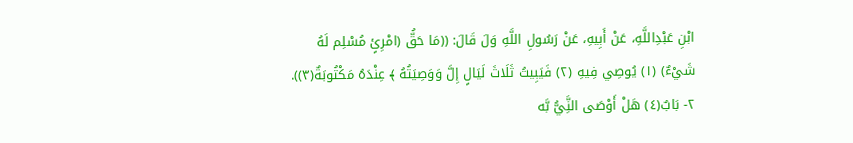ابْنِ عَبْدِاللَّهِ، عَنْ أَبِيهِ، عَنْ رَسُولِ اللَّهِ وَلَ قَالَ: ((مَا حَقُّ (امْرِئٍ مُسْلِم لَهُ
شَيْءٌ) (١) يُوصِي فِيهِ (٢) فَيَبِيتُ ثَلَاثَ لَيَالٍ إِلَّ وَوَصِيَتُهُ ﴾ عِنْدَهُ مَكْتُوبَةٌ(٣)).
٢- بَابٌ(٤) هَلْ أَوْصَى النَِّيُّ بَّه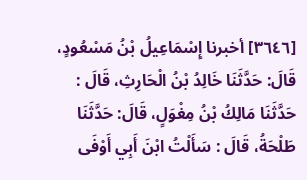[٣٦٤٦] أخبرنا إِسْمَاعِيلُ بْنُ مَسْعُودٍ، قَالَ: حَدَّثَنَا خَالِدُ بْنُ الْحَارِثِ، قَالَ :
حَدَّثَنَا مَالِكُ بْنُ مِغْوَلٍ، قَالَ: حَدَّثَنَا طَلْحَةُ، قَالَ : سَأَلْتُ ابْنَ أَبِي أَوْفَى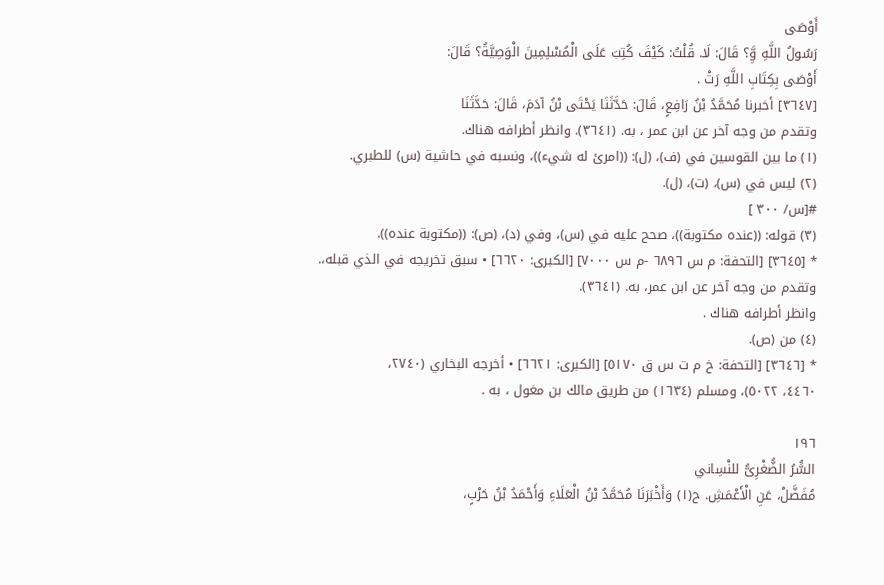أَوْصَى
رَسُولُ اللَّهِ وَِّ؟ قَالَ: لَا. قُلْتُ: كَيْفَ كُتِبَ عَلَى الْمُسْلِمِينَ الْوَصِيَّةُ؟ قَالَ:
أَوْصَى بِكِتَابِ اللَّهِ رَتْ .
[٣٦٤٧] أخبرنا مُحَمَّدُ بْنُ رَافِعٍ، قَالَ: حَدَّثَنَا يَحْتَى بْنُ آدَمَ، قَالَ: حَدَّثَنَا
وتقدم من وجه آخر عن ابن عمر ، به. (٣٦٤١). وانظر أطرافه هناك.
(١) ما بين القوسين في (ف)، (ل): ((امرئ له شيء))، ونسبه في حاشية (س) للطبري.
(٢) ليس في (س)، (ت)، (ل).
#[س/ ٣٠٠ ]
(٣) قوله: ((عنده مكتوبة))، صحح عليه في (س)، وفي (د)، (ص): ((مكتوبة عنده)).
* [٣٦٤٥] [التحفة: م س ٦٨٩٦ -م س ٧٠٠٠] [الكبرى: ٦٦٢٠] • سبق تخريجه في الذي قبله،.
وتقدم من وجه آخر عن ابن عمر، به. (٣٦٤١).
وانظر أطرافه هناك .
(٤) من (ص).
* [٣٦٤٦] [التحفة: خ م ت س ق ٥١٧٠] [الكبرى: ٦٦٢١] • أخرجه البخاري (٢٧٤٠،
٤٤٦٠، ٥٠٢٢)، ومسلم (١٦٣٤) من طريق مالك بن مغول ، به .

١٩٦
السَُّرُ الضُّغْرِىُّ للنْسِاني
مُفَضَّلْ، عَنِ الْأَعْمَشِ. ح(١) وَأَخْبَرَنَا مُحَمَّدُ بْنُ الْعَلَاءِ وَأَحْمَدُ بْنُ حَرْبٍ،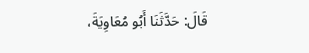قَالَ: حَدَّثَنَا أَبُو مُعَاوِيَةَ،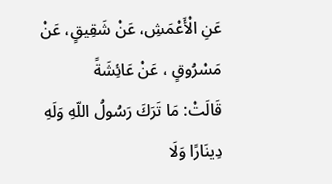عَنِ الْأَعْمَشِ، عَنْ شَقِيقٍ، عَنْ مَسْرُوقٍ ، عَنْ عَائِشَةً
قَالَتْ: مَا تَرَكَ رَسُولُ اللّهِ وَلَهِ دِينَارًا وَلَا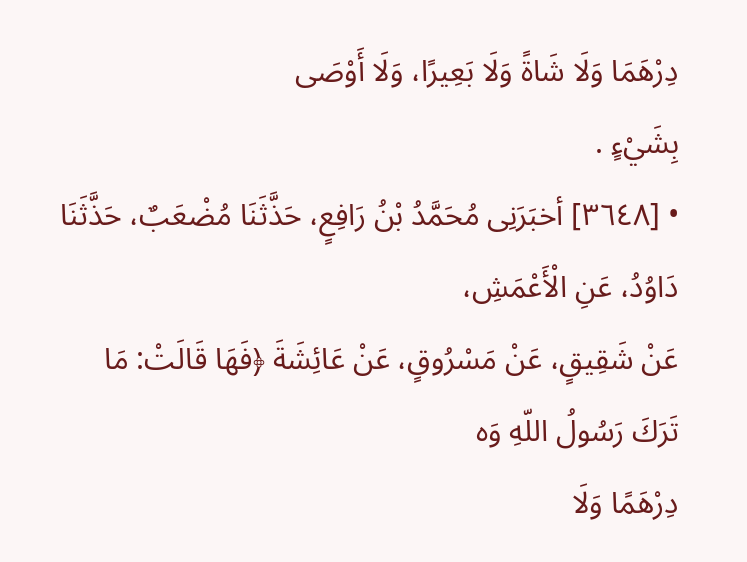دِرْهَمَا وَلَا شَاةً وَلَا بَعِيرًا، وَلَا أَوْصَى
بِشَيْءٍ .
• [٣٦٤٨] أخبَرَنِى مُحَمَّدُ بْنُ رَافِعٍ، حَذَّثَنَا مُضْعَبٌ، حَذَّثَنَا دَاوُدُ، عَنِ الْأَعْمَشِ،
عَنْ شَقِيقٍ، عَنْ مَسْرُوقٍ، عَنْ عَائِشَةَ ﴿فَهَا قَالَتْ: مَا تَرَكَ رَسُولُ اللّهِ وَه
دِرْهَمًا وَلَا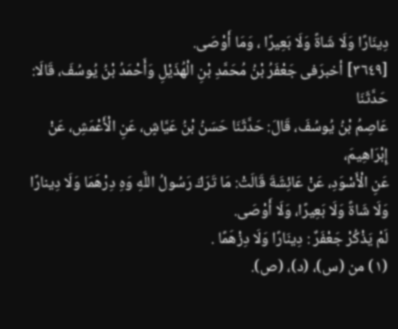دِينَارًا وَلَا شَاةً وَلَا بَعِيرًا ، وَمَا أَوْصَى.
[٣٦٤٩] أخبرَفى جَعْفَرُ بْنُ مُحَمَّدِ بْنِ الْهُذَيْلِ وَأَحْمَدُ بْنُ يُوسُفَ، قَالَا: حَدَّثَنَا
عَاصِمُ بْنُ يُوسُفَ، قَالَ: حَدَّثَنَا حَسَنُ بْنُ عَيَّاشٍ، عَنِ الْأَعْمَشِ، عَنْ إِبْرَاهِيمَ،
عَنِ الْأَسْوَدِ، عَنْ عَائِشَةَ قَالَتْ: مَا تَرَكَ رَسُولُ اللَّهِ وَهِ دِرْهَمَا وَلَا دِینارًا
وَلَا شَاةً وَلَا بَعِيرًا، وَلَا أَوْصَى.
لَمْ يَذْكُرْ جَعْفَرٌ : دِينَارًا وَلَا دِزْهَمًا .
(١) من (س)، (د)، (ص).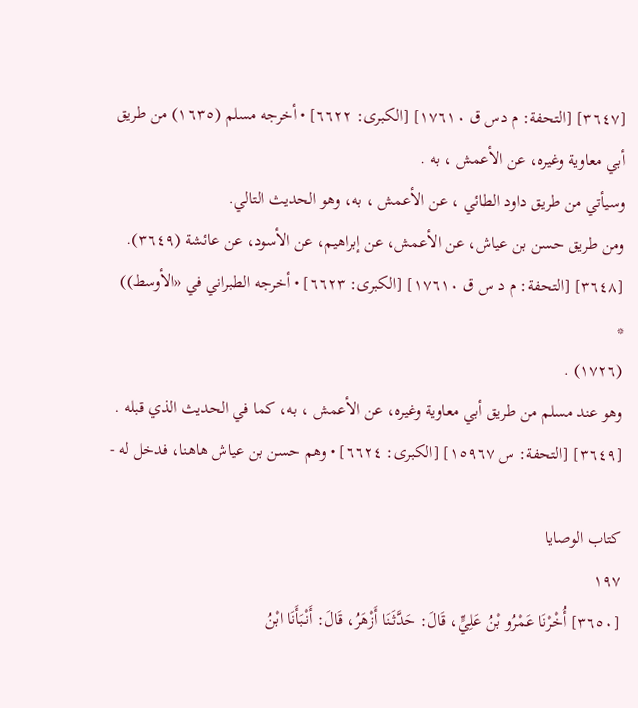[٣٦٤٧] [التحفة: م دس ق ١٧٦١٠] [الكبرى: ٦٦٢٢] • أخرجه مسلم (١٦٣٥) من طريق
أبي معاویة وغیره، عن الأعمش ، به .
وسيأتي من طريق داود الطائي ، عن الأعمش ، به، وهو الحديث التالي.
ومن طريق حسن بن عياش، عن الأعمش، عن إبراهيم، عن الأسود، عن عائشة (٣٦٤٩).
[٣٦٤٨] [التحفة: م د س ق ١٧٦١٠] [الكبرى: ٦٦٢٣] • أخرجه الطبراني في «الأوسط))
*
(١٧٢٦) .
وهو عند مسلم من طريق أبي معاوية وغيره، عن الأعمش ، به، كما في الحديث الذي قبله .
[٣٦٤٩] [التحفة: س ١٥٩٦٧] [الكبرى: ٦٦٢٤] • وهم حسن بن عياش هاهنا، فدخل له -

كتاب الوصايا
١٩٧
[٣٦٥٠] أُخْرْنَا عَمْرُو بْنُ عَلِيٍّ، قَالَ: حَدَّثَنَا أَزْهَرُ، قَالَ: أَنْبَأَنَا ابْنُ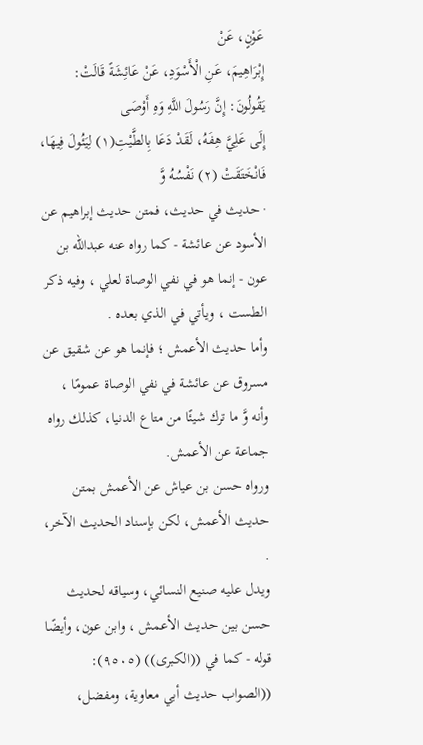عَوْنٍ، عَنْ
إِبْرَاهِيمَ، عَنِ الْأَسْوَدِ، عَنْ عَائِشَةً قَالَتْ: يَقُولُونَ: إِنَّ رَسُولَ اللَّهِ وَهِ أَوْصَى
إِلَى عَلِيَّ هِفَهُ، لَقَدْ دَعَا بِالطَّيْتِ(١) لِيَئُولَ فِيهَا، فَانْخَتَقَتْ (٢) نَفْسُهُ وَّ
· حديث في حديث، فمتن حديث إبراهيم عن الأسود عن عائشة - كما رواه عنه عبدالله بن
عون - إنما هو في نفي الوصاة لعلي ، وفيه ذكر الطست ، ويأتي في الذي بعده .
وأما حديث الأعمش ؛ فإنما هو عن شقيق عن مسروق عن عائشة في نفي الوصاة عمومًا ،
وأنه وَّ ما ترك شيئًا من متاع الدنيا، كذلك رواه جماعة عن الأعمش.
ورواه حسن بن عياش عن الأعمش بمتن حديث الأعمش، لكن بإسناد الحديث الآخر، .
ويدل عليه صنيع النسائي، وسياقه لحديث حسن بين حديث الأعمش ، وابن عون، وأيضًا
قوله - كما في ((الكبرى)) (٩٥٠٥): ((الصواب حديث أبي معاوية، ومفضل،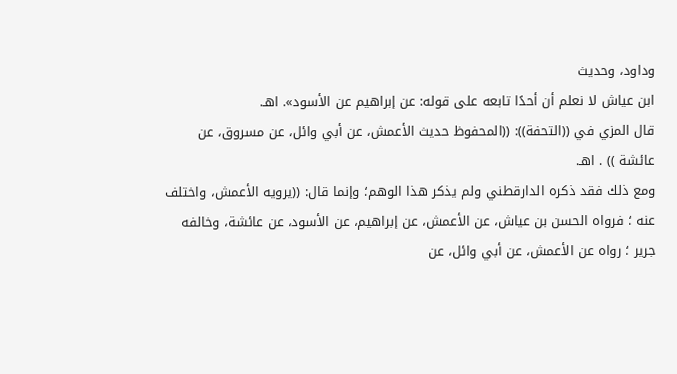وداود، وحديث
ابن عياش لا نعلم أن أحدًا تابعه على قوله: عن إبراهيم عن الأسود». اهـ.
قال المزي في ((التحفة)): ((المحفوظ حديث الأعمش، عن أبي وائل، عن مسروق، عن
عائشة )) . اهـ.
ومع ذلك فقد ذكره الدارقطني ولم يذكر هذا الوهم؛ وإنما قال: ((يرويه الأعمش، واختلف
عنه ؛ فرواه الحسن بن عياش، عن الأعمش، عن إبراهيم، عن الأسود، عن عائشة، وخالفه
جرير ؛ رواه عن الأعمش، عن أبي وائل، عن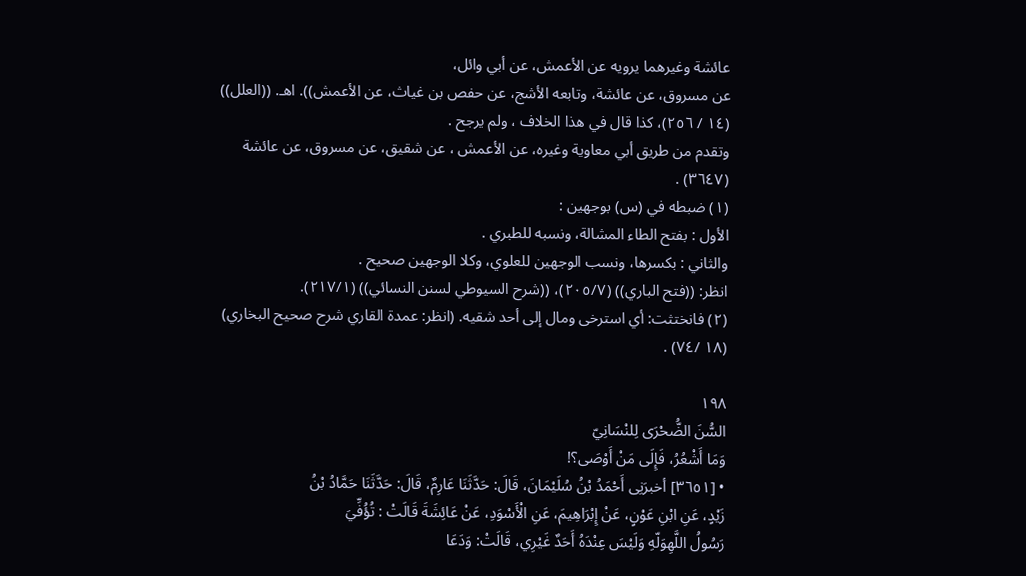عائشة وغيرهما يرويه عن الأعمش، عن أبي وائل،
عن مسروق، عن عائشة، وتابعه الأشج، عن حفص بن غياث، عن الأعمش)). اهـ. ((العلل))
(١٤ / ٢٥٦)، كذا قال في هذا الخلاف ، ولم يرجح .
وتقدم من طريق أبي معاوية وغيره، عن الأعمش ، عن شقيق، عن مسروق، عن عائشة
(٣٦٤٧) .
(١) ضبطه في (س) بوجهين :
الأول : بفتح الطاء المشالة، ونسبه للطبري .
والثاني : بكسرها، ونسب الوجهين للعلوي، وكلا الوجهين صحيح .
انظر: ((فتح الباري)) (٢٠٥/٧)، ((شرح السيوطي لسنن النسائي)) (٢١٧/١).
(٢) فانختثت: أي استرخى ومال إلى أحد شقيه. (انظر: عمدة القاري شرح صحيح البخاري)
(١٨ /٧٤) .

١٩٨
السُّنَ الضُّحْرَى لِلنْسَانِيّ
وَمَا أَشْعُرُ، فَإِلَى مَنْ أَوْصَى؟!
• [٣٦٥١] أخبرَنِى أَحْمَدُ بْنُ سُلَيْمَانَ، قَالَ: حَدَّثَنَا عَارِمٌ، قَالَ: حَدَّثَنَا حَمَّادُ بْنُ
زَيْدٍ، عَنِ ابْنِ عَوْنٍ، عَنْ إِبْرَاهِيمَ، عَنِ الْأَسْوَدِ، عَنْ عَائِشَةَ قَالَتْ : تُؤُفِّيَ
رَسُولُ اللَّهِوَلّهِ وَلَيْسَ عِنْدَهُ أَحَدٌ غَيْرِي، قَالَتْ: وَدَعَا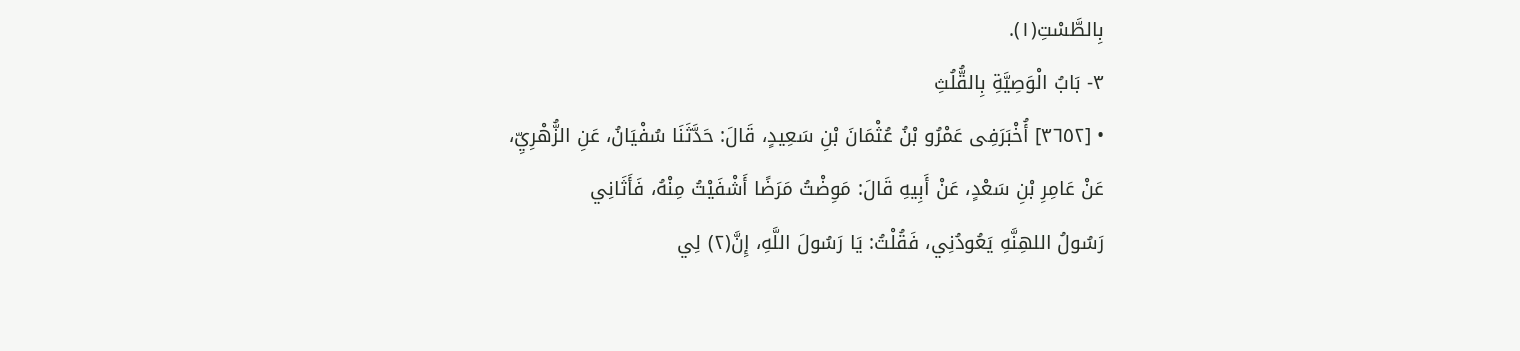بِالطَّسْتِ(١).
٣- بَابُ الْوَصِيَّةِ بِالقُّلُثِ
• [٣٦٥٢] أُخْبَرَفِى عَمْرُو بْنُ عُثْمَانَ بْنِ سَعِيدٍ، قَالَ: حَدَّثَنَا سُفْيَانُ، عَنِ الزُّهْرِيِّ،
عَنْ عَامِرِ بْنِ سَعْدٍ، عَنْ أَبِيهِ قَالَ: مَوِضْتُ مَرَضًا أَشْفَيْتُ مِنْهُ، فَأَثَانِي
رَسُولُ اللهِنَّهِ يَعُودُنِي، فَقُلْتُ: يَا رَسُولَ اللَّهِ، إِنَّ(٢) لِي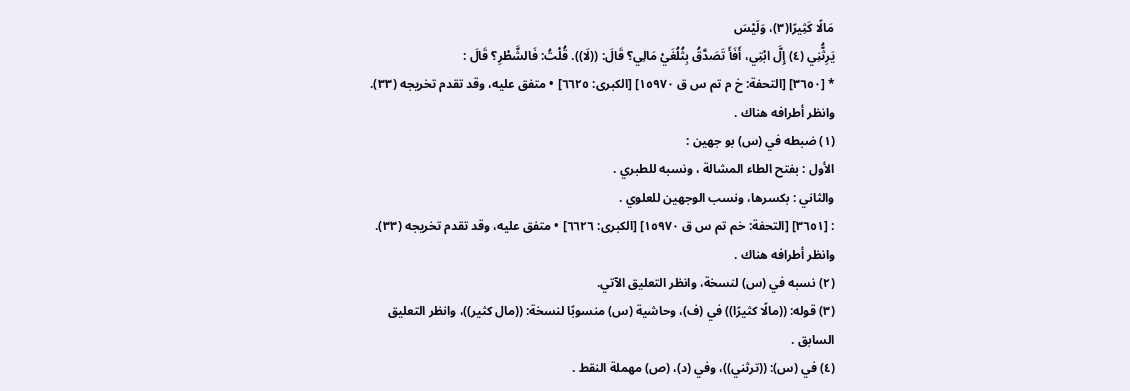مَالًا كَثِيرًا(٣)، وَلَيْسَ
يَرِثُّنِي (٤) إِلَّ ابْتِي، أَفَأَ تَصَدَّقُ بِثُلُغَيْ مَالِي؟ قَالَ: ((لَا)). قُلْتُ: فَالشَّطْرِ؟ قَالَ :
* [٣٦٥٠] [التحفة: خ م تم س ق ١٥٩٧٠] [الكبرى: ٦٦٢٥] • متفق عليه، وقد تقدم تخريجه (٣٣).
وانظر أطرافه هناك .
(١) ضبطه في (س) بو جھین :
الأول : بفتح الطاء المشالة ، ونسبه للطبري .
والثاني : بكسرها، ونسب الوجهين للعلوي .
: [٣٦٥١] [التحفة: خم تم س ق ١٥٩٧٠] [الكبرى: ٦٦٢٦] • متفق عليه، وقد تقدم تخريجه (٣٣).
وانظر أطرافه هناك .
(٢) نسبه في (س) لنسخة، وانظر التعليق الآتي.
(٣) قوله: ((مالًا كثيرًا)) في (ف)، وحاشية (س) منسوبًا لنسخة: ((مال كثير))، وانظر التعليق
السابق .
(٤) في (س): ((ترثني))، وفي (د)، (ص) مهملة النقط .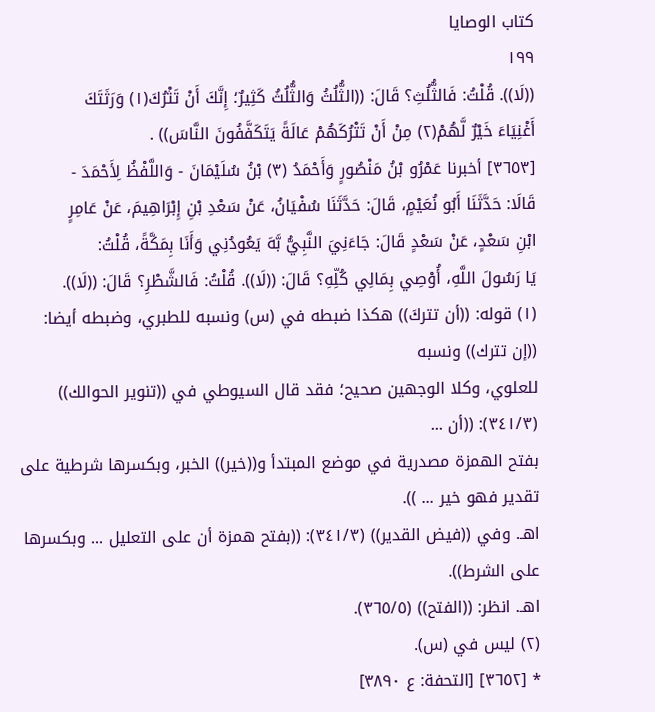كتاب الوصايا
١٩٩
((لَا)). قُلْتُ: فَالثُّلُثِ؟ قَالَ: ((الثُّلُثُ وَالثُّلُثُ كَثِيرٌ؛ إِنَّكَ أَنْ تَثْرُكَ(١) وَرَثَتَكَ
أَغْنِيَاءَ خَيْرٌ لَّهُمْ(٢) مِنْ أَنْ تَتْرُكَهُمْ عَالَةً يَتَكَفَّفُونَ النَّاسَ)) .
[٣٦٥٣] أخبرنا عَمْرُو بْنُ مَنْصُورٍ وَأَحْمَدُ (٣) بْنُ سُلَيْمَانَ - وَاللَّفْظُ لِأَحْمَدَ -
قَالَا: حَدَّثَنَا أَبُو نُعَيْمٍ، قَالَ: حَدَّثَنَا سُفْيَانُ، عَنْ سَعْدِ بْنِ إِبْرَاهِيمَ، عَنْ عَامِرٍ
ابْنِ سَعْدٍ، عَنْ سَعْدٍ قَالَ: جَاءَنِيَ النَّبِيُّ بَّهَ يَعُودُنِي وَأَنَا بِمَكَّةً، قُلْتُ:
يَا رَسُولَ اللَّهِ، أُوْصِي بِمَالِي كُلِّهِ؟ قَالَ: ((لَا)). قُلْتُ: فَالشَّطْرِ؟ قَالَ: ((لَا)).
(١) قوله: ((أن تتركَ)) هكذا ضبطه في (س) ونسبه للطبري، وضبطه أيضا: ((إن تترك)) ونسبه
للعلوي، وكلا الوجهين صحيح؛ فقد قال السيوطي في ((تنوير الحوالك)) (٣٤١/٣): ((أن ...
بفتح الهمزة مصدرية في موضع المبتدأ و((خير)) الخبر، وبكسرها شرطية على تقدير فهو خير ... )).
اهـ. وفي ((فيض القدير)) (٣٤١/٣): ((بفتح همزة أن على التعليل ... وبكسرها على الشرط)).
اهـ. انظر: ((الفتح)) (٣٦٥/٥).
(٢) ليس في (س).
* [٣٦٥٢] [التحفة: ع ٣٨٩٠]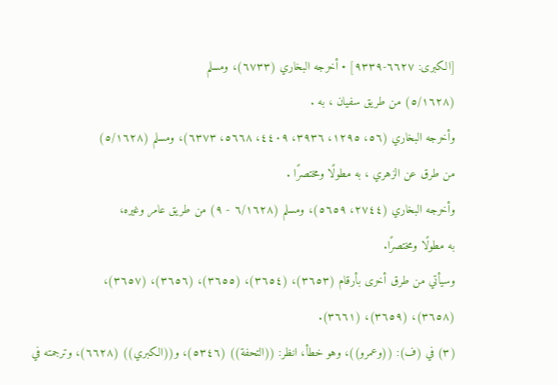[الكبرى: ٦٦٢٧-٩٣٣٩] • أخرجه البخاري (٦٧٣٣)، ومسلم
(٥/١٦٢٨) من طريق سفيان ، به .
وأخرجه البخاري (٥٦، ١٢٩٥، ٣٩٣٦، ٤٤٠٩، ٥٦٦٨، ٦٣٧٣)، ومسلم (٥/١٦٢٨)
من طرق عن الزهري ، به مطولًا ومختصرًا .
وأخرجه البخاري (٢٧٤٤، ٥٦٥٩)، ومسلم (٦/١٦٢٨ - ٩) من طريق عامر وغيره،
به مطولًا ومختصرًا.
وسيأتي من طرق أخرى بأرقام (٣٦٥٣)، (٣٦٥٤)، (٣٦٥٥)، (٣٦٥٦)، (٣٦٥٧)،
(٣٦٥٨)، (٣٦٥٩)، (٣٦٦١).
(٣) في (ف): ((وعمرو))، وهو خطأ، انظر: ((التحفة)) (٥٣٤٦)، و((الكبري)) (٦٦٢٨)، وترجمته في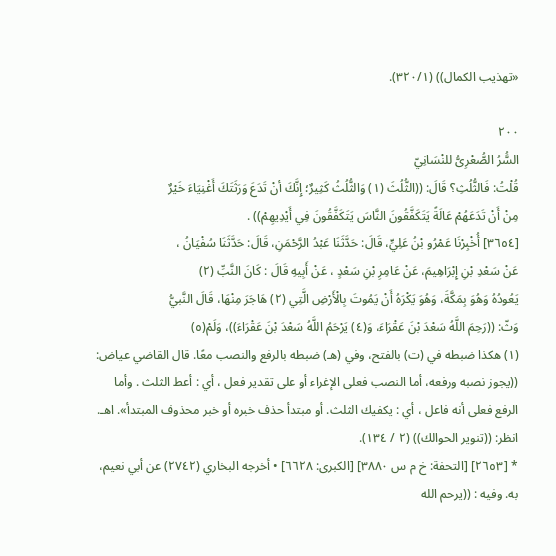«تهذيب الكمال)) (٣٢٠/١).

٢٠٠
السَُّرُ الصُّعْرِىُّ للنْسَانِيّ
قُلْتُ: فَالثُّلُثِ؟ قَالَ: ((الثُّلُثَ (١) وَالثُّلُثُ كَثِيرٌ؛ إِنَّكَ أنْ تَدَعَ وَرَثَتَكَ أَغْنِيَاءَ خَيْرٌ
مِنْ أَنْ تَدَعَهُمْ عَالَةً يَتَكَفَّقُونَ النَّاسَ يَتَكَفَّقُونَ فِي أَيْدِيهِمْ)) .
[٣٦٥٤] أُخْبِرْنَا عَمْرُو بْنُ عَلِيٍّ، قَالَ: حَدَّثَنَا عَبْدُ الرَّحْمَنِ، قَالَ: حَدَّثَنَا سُفْيَانُ ،
عَنْ سَعْدِ بْنِ إِبْرَاهِيمَ، عَنْ عَامِرِ بْنِ سَعْدٍ ، عَنْ أَبِيهِ قَالَ : كَانَ النَّبِّ (٢)
يَعُودُهُ وَهُوَ بِمَكَّةَ، وَهُوَ يَكْرَهُ أَنْ يَمُوتَ بِالْأَرْضِ الَّتِي (٢) هَاجَرَ مِنْهَا، قَالَ النَّبيُّ
وَثّ: ((رَحِمَ اللَّهُ سَعْدَ بْنَ عَقْرَاءَ، وَ(٤) يَرْحَمُ اللَّهُ سَعْدَ بْنَ عَقْرَاءَ))، وَلَمْ(٥)
(١) هكذا ضبطه في (ت) بالفتح، وفي (هـ) ضبطه بالرفع والنصب معًا. قال القاضي عياض:
((يجوز نصبه ورفعه، أما النصب فعلى الإغراء أو على تقدير فعل ، أي : أعط الثلث . وأما
الرفع فعلى أنه فاعل ، أي : يكفيك الثلث. أو مبتدأ حذف خبره أو خبر محذوف المبتدأ». اهـ.
انظر: ((تنوير الحوالك)) (٢ / ١٣٤).
* [٢٦٥٣] [التحفة: خ م س ٣٨٨٠] [الكبرى: ٦٦٢٨] • أخرجه البخاري (٢٧٤٢) عن أبي نعيم،
به. وفيه : ((يرحم الله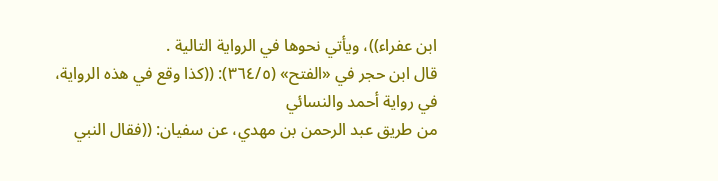ابن عفراء))، ويأتي نحوها في الرواية التالية .
قال ابن حجر في «الفتح» (٣٦٤/٥): ((كذا وقع في هذه الرواية، في رواية أحمد والنسائي
من طريق عبد الرحمن بن مهدي، عن سفيان: ((فقال النبي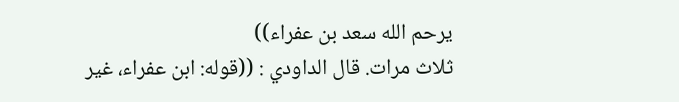يرحم الله سعد بن عفراء))
ثلاث مرات. قال الداودي : ((قوله: ابن عفراء، غير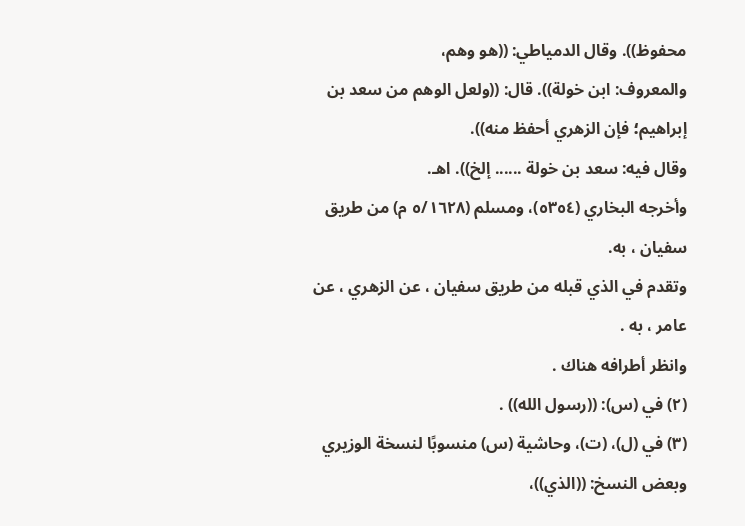محفوظ)). وقال الدمياطي: ((هو وهم،
والمعروف: ابن خولة)). قال: ((ولعل الوهم من سعد بن إبراهيم؛ فإن الزهري أحفظ منه)).
وقال فيه: سعد بن خولة ...... إلخ)). اهـ.
وأخرجه البخاري (٥٣٥٤)، ومسلم (٥/١٦٢٨ م) من طريق سفيان ، به.
وتقدم في الذي قبله من طريق سفيان ، عن الزهري ، عن عامر ، به .
وانظر أطرافه هناك .
(٢) في (س): ((رسول الله)) .
(٣) في (ل)، (ت)، وحاشية (س) منسوبًا لنسخة الوزيري وبعض النسخ: ((الذي))،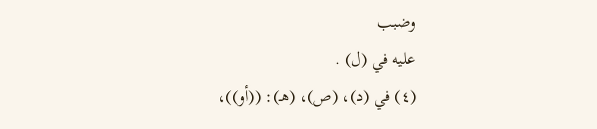وضبب
عليه في (ل) .
(٤) في (د)، (ص)، (هـ): ((أو))،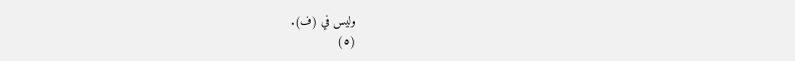وليس في (ف).
(٥)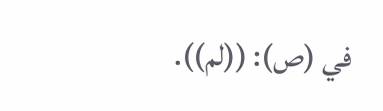في (ص): ((لم)).